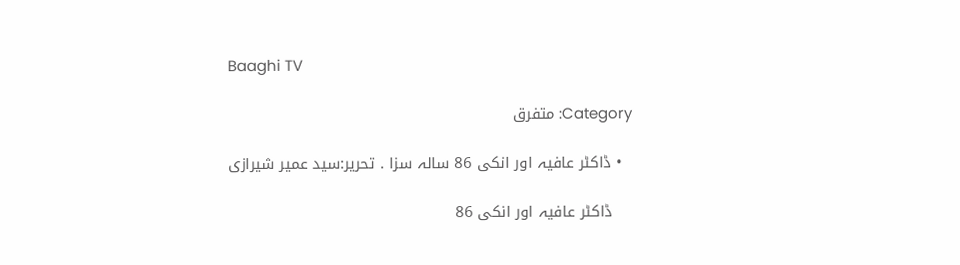Baaghi TV

Category: متفرق

  • ڈاکٹر عافیہ اور انکی 86 سالہ سزا . تحریر:سید عمیر شیرازی

    ڈاکٹر عافیہ اور انکی 86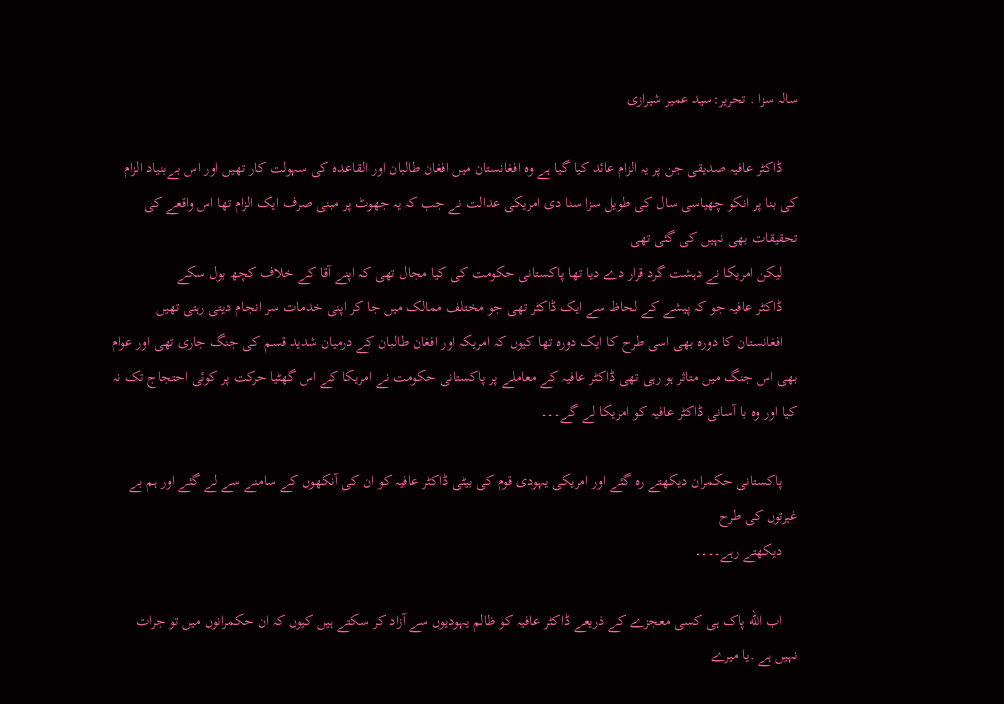سالہ سزا . تحریر:سید عمیر شیرازی

    ڈاکٹر عافیہ صدیقی جن پر یہ الزام عائد کیا گیا ہے وہ افغانستان میں افغان طالبان اور القاعدہ کی سہولت کار تھیں اور اس بےبنیاد الزام کی بنا پر انکو چھیاسی سال کی طویل سزا سنا دی امریکی عدالت نے جب کہ یہ جھوٹ پر مبنی صرف ایک الزام تھا اس واقعے کی تحقیقات بھی نہیں کی گئی تھی
    لیکن امریکا نے دہشت گرد قرار دے دیا تھا پاکستانی حکومت کی کیا مجال تھی کہ اپنے آقا کے خلاف کچھ بول سکے
    ڈاکٹر عافیہ جو کہ پیشے کے لحاظ سے ایک ڈاکٹر تھی جو مختلف ممالک میں جا کر اپنی خدمات سر انجام دیتی رہتی تھیں
    افغانستان کا دورہ بھی اسی طرح کا ایک دورہ تھا کیوں کہ امریکہ اور افغان طالبان کے درمیان شدید قسم کی جنگ جاری تھی اور عوام بھی اس جنگ میں متاثر ہو رہی تھی ڈاکٹر عافیہ کے معاملے پر پاکستانی حکومت نے امریکا کے اس گھٹیا حرکت پر کوئی احتجاج تک نہ کیا اور وہ با آسانی ڈاکٹر عافیہ کو امریکا لے گے۔۔۔

    پاکستانی حکمران دیکھتے رہ گئے اور امریکی یہودی قوم کی بیٹی ڈاکٹر عافیہ کو ان کی آنکھوں کے سامنے سے لے گئے اور ہم بے غیرتوں کی طرح
    دیکھتے رہے۔۔۔۔

    اب اللّه پاک ہی کسی معجزے کے ذریعے ڈاکٹر عافیہ کو ظالم یہودیوں سے آزاد کر سکتے ہیں کیوں کہ ان حکمرانوں میں تو جرات نہیں ہے .یا میرے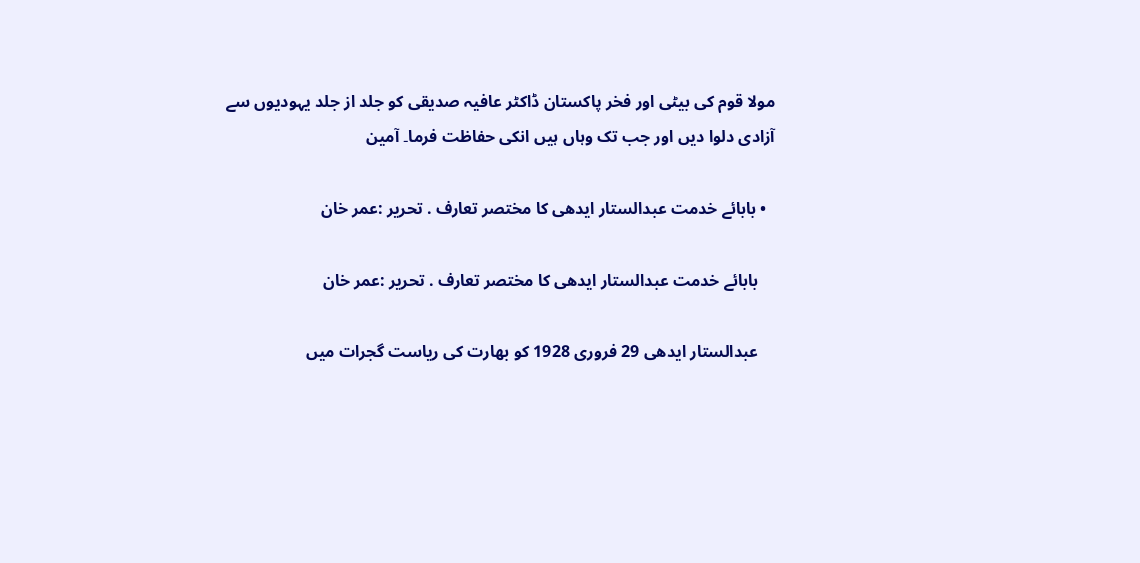مولا قوم کی بیٹی اور فخر پاکستان ڈاکٹر عافیہ صدیقی کو جلد از جلد یہودیوں سے آزادی دلوا دیں اور جب تک وہاں ہیں انکی حفاظت فرما۔ آمین

  • بابائے خدمت عبدالستار ایدھی کا مختصر تعارف . تحریر :عمر خان

    بابائے خدمت عبدالستار ایدھی کا مختصر تعارف . تحریر :عمر خان

    عبدالستار ایدھی 29 فروری 1928 کو بھارت کی ریاست گجرات میں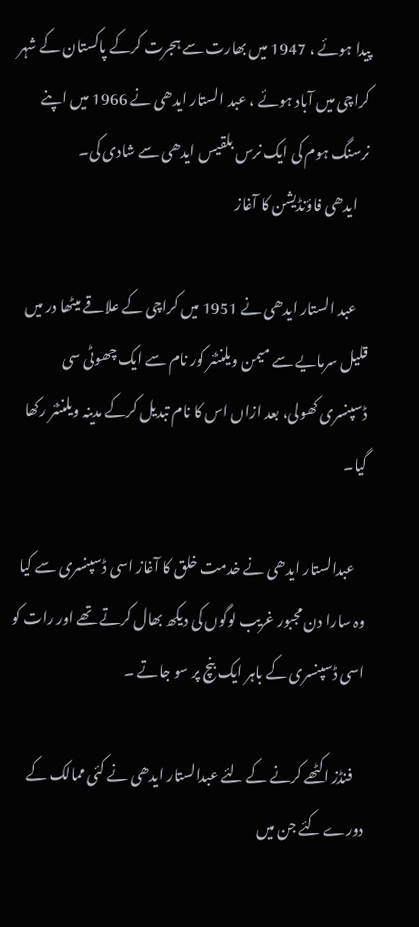پیدا ہوئے ، 1947 میں بھارت سے ہجرت کرکے پاکستان کے شہر کراچی میں آباد ہوئے ، عبد الستار ایدھی نے 1966 میں اپنے نرسنگ ہوم کی ایک نرس بلقیس ایدھی سے شادی کی۔
    ایدھی فاؤنڈیشن کا آغاز

    عبد الستار ایدھی نے 1951 میں کراچی کے علاقے میٹھا در میں قلیل سرمایے سے میمن ویلنٹئر کور نام سے ایک چھوٹی سی ڈسپنسری کھولی، بعد ازاں اس کا نام تبدیل کرکے مدینہ ویلنٹئر رکھا گیا۔

    عبدالستار ایدھی نے خدمت خلق کا آغاز اسی ڈسپنسری سے کیا وہ سارا دن مجبور غریب لوگوں کی دیکھ بھال کرتے تھے اور رات کو اسی ڈسپنسری کے باہر ایک بنچ پر سو جاتے ۔

    فنڈز اکٹھے کرنے کے لئے عبدالستار ایدھی نے کئی ممالک کے دورے کئے جن میں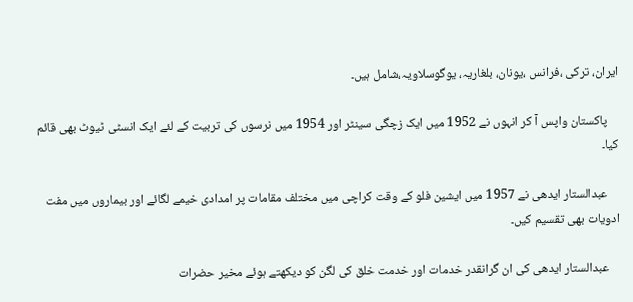ایران، ترکی ،فرانس ،یونان، بلغاریہ، یوگوسلاویہ،شامل ہیں۔

    پاکستان واپس آ کر انہوں نے 1952 میں ایک زچگی سینٹر اور 1954 میں نرسوں کی تربیت کے لئے ایک انسٹی ٹیوٹ بھی قائم کیا۔

    عبدالستار ایدھی نے 1957 میں ایشین فلو کے وقت کراچی میں مختلف مقامات پر امدادی خیمے لگائے اور بیماروں میں مفت ادویات بھی تقسیم کیں۔

    عبدالستار ایدھی کی ان گرانقدر خدمات اور خدمت خلق کی لگن کو دیکھتے ہوئے مخیر حضرات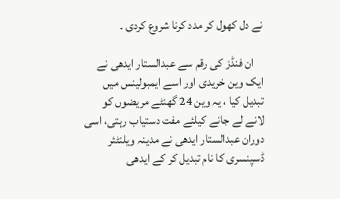نے دل کھول کر مدد کرنا شروع کردی ۔

    ان فنڈز کی رقم سے عبدالستار ایدھی نے ایک وین خریدی اور اسے ایمبولینس میں تبدیل کیا ، یہ وین 24 گھنٹے مریضوں کو لانے لے جانے کیلئے مفت دستیاب رہتی، اسی دوران عبدالستار ایدھی نے مدینہ ویلنٹئر ڈسپنسری کا نام تبدیل کر کے ایدھی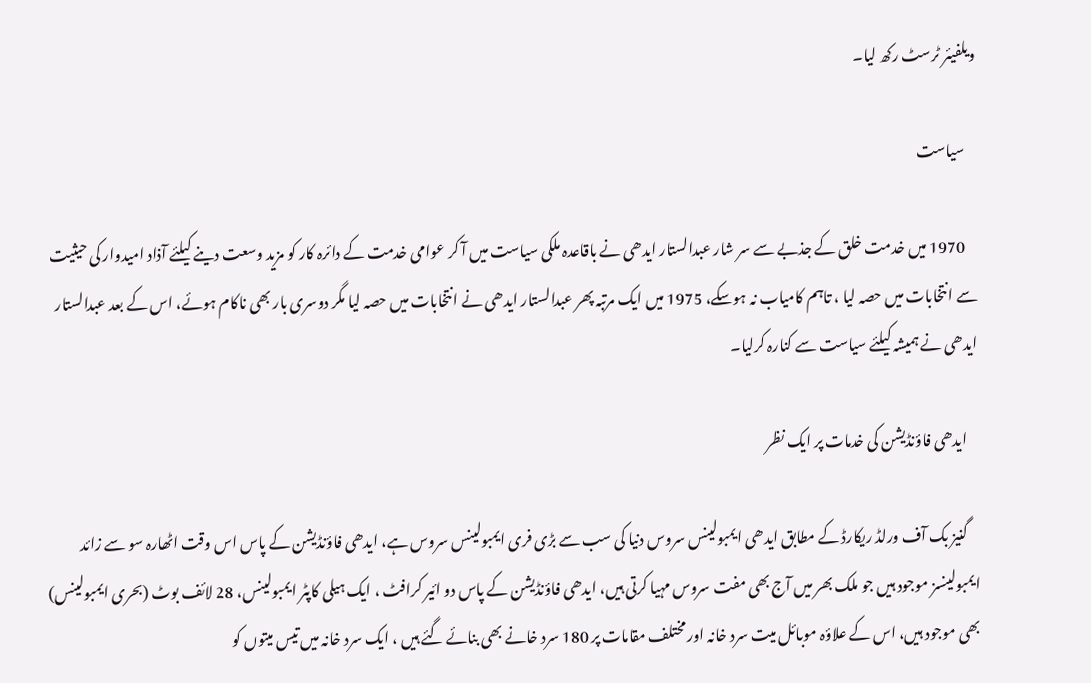ویلفیئر ٹرسٹ رکھ لیا۔

    سیاست

    1970 میں خدمت خلق کے جذبے سے سر شار عبدالستار ایدھی نے باقاعدہ ملکی سیاست میں آ کر عوامی خدمت کے دائرہ کار کو مزید وسعت دینے کیلئے آذاد امیدوار کی حیثیت سے انتخابات میں حصہ لیا ، تاہم کامیاب نہ ہوسکے، 1975 میں ایک مرتبہ پھر عبدالستار ایدھی نے انتخابات میں حصہ لیا مگر دوسری بار بھی ناکام ہوئے، اس کے بعد عبدالستار ایدھی نے ہمیشہ کیلئے سیاست سے کنارہ کرلیا۔

    ایدھی فاؤنڈیشن کی خدمات پر ایک نظر

    گنیز بک آف ورلڈ ریکارڈ کے مطابق ایدھی ایمبولینس سروس دنیا کی سب سے بڑی فری ایمبولینس سروس ہے، ایدھی فاؤنڈیشن کے پاس اس وقت اٹھارہ سو سے زائد ایمبولینسز موجود ہیں جو ملک بھر میں آج بھی مفت سروس مہیا کرتی ہیں، ایدھی فاؤنڈیشن کے پاس دو ائیر کرافٹ ، ایک ہیلی کاپٹر ایمبولینس، 28 لائف بوٹ (بحری ایمبولینس) بھی موجود ہیں، اس کے علاؤہ موبائل میت سرد خانہ اور مختلف مقامات پر 180 سرد خانے بھی بنائے گئے ہیں ، ایک سرد خانہ میں تیس میتوں کو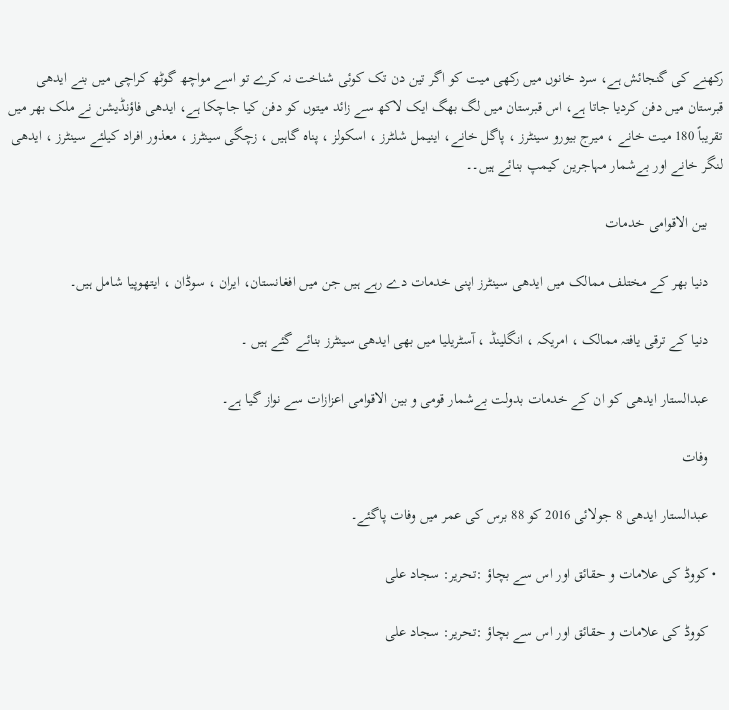رکھنے کی گنجائش ہے، سرد خانوں میں رکھی میت کو اگر تین دن تک کوئی شناخت نہ کرے تو اسے مواچھ گوٹھ کراچی میں بنے ایدھی قبرستان میں دفن کردیا جاتا ہے، اس قبرستان میں لگ بھگ ایک لاکھ سے زائد میتوں کو دفن کیا جاچکا ہے، ایدھی فاؤنڈیشن نے ملک بھر میں تقریباً 180 میت خانے ، میرج بیورو سینٹرز ، پاگل خانے، اینیمل شلٹرز ، اسکولز ، پناہ گاہیں ، زچگی سینٹرز ، معذور افراد کیلئے سینٹرز ، ایدھی لنگر خانے اور بےشمار مہاجرین کیمپ بنائے ہیں۔۔

    بین الاقوامی خدمات

    دنیا بھر کے مختلف ممالک میں ایدھی سینٹرز اپنی خدمات دے رہے ہیں جن میں افغانستان، ایران ، سوڈان ، ایتھوپیا شامل ہیں۔

    دنیا کے ترقی یافتہ ممالک ، امریکہ ، انگلینڈ ، آسٹریلیا میں بھی ایدھی سینٹرز بنائے گئے ہیں ۔

    عبدالستار ایدھی کو ان کے خدمات بدولت بےشمار قومی و بین الاقوامی اعزازات سے نواز گیا ہے۔

    وفات

    عبدالستار ایدھی 8 جولائی 2016 کو 88 برس کی عمر میں وفات پاگئے۔

  • کووڈ کی علامات و حقائق اور اس سے بچاؤ :تحریر: سجاد علی

    کووڈ کی علامات و حقائق اور اس سے بچاؤ :تحریر: سجاد علی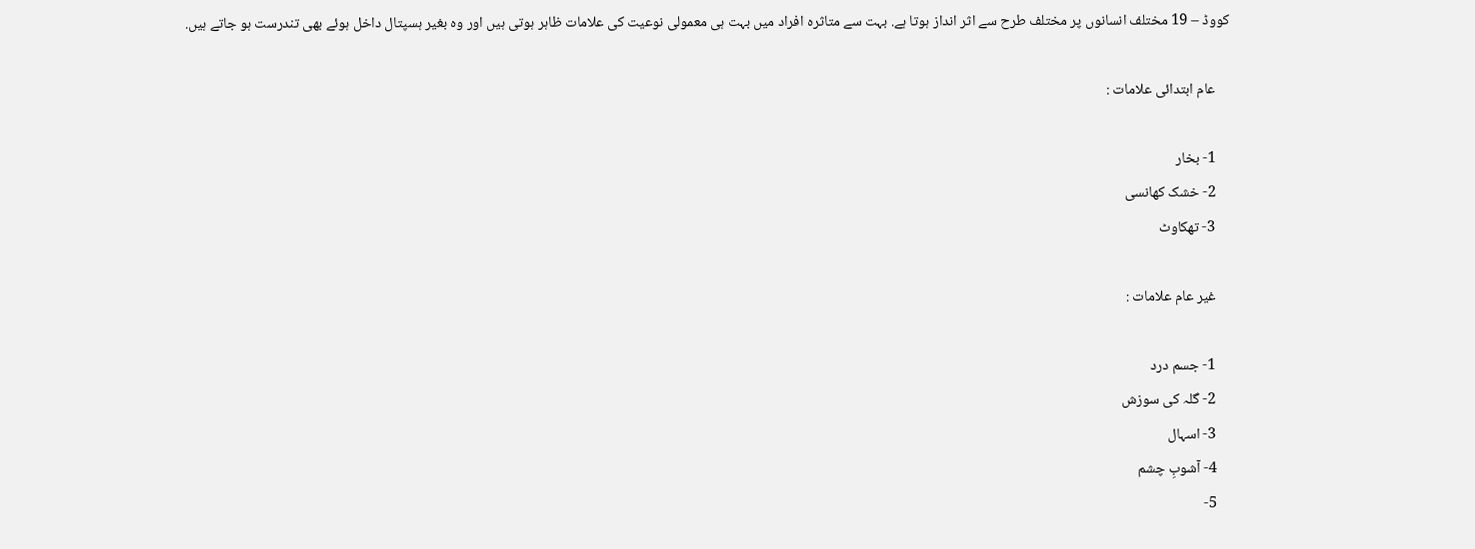کووڈ – 19 مختلف انسانوں پر مختلف طرح سے اثر انداز ہوتا ہے. بہت سے متاثرہ افراد میں بہت ہی معمولی نوعیت کی علامات ظاہر ہوتی ہیں اور وہ بغیر ہسپتال داخل ہوئے بھی تندرست ہو جاتے ہیں.

    عام ابتدائی علامات :

    1- بخار
    2- خشک کھانسی
    3- تھکاوٹ

    غیر عام علامات :

    1- جسم درد
    2- گلہ کی سوزش
    3- اسہال
    4- آشوبِ چشم
    5-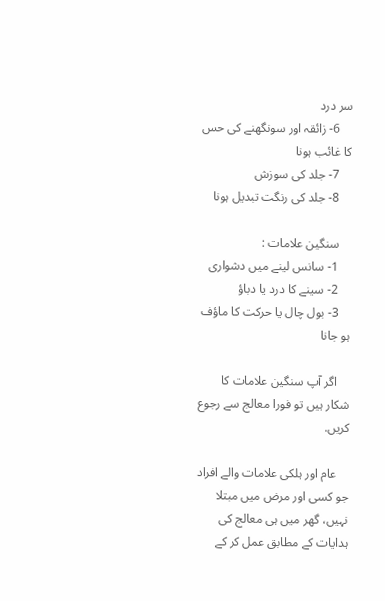سر درد
    6- زائقہ اور سونگھنے کی حس کا غائب ہونا
    7- جلد کی سوزش
    8- جلد کی رنگت تبدیل ہونا

    سنگین علامات :
    1- سانس لینے میں دشواری
    2- سینے کا درد یا دباؤ
    3- بول چال یا حرکت کا ماؤف ہو جانا

    اگر آپ سنگین علامات کا شکار ہیں تو فورا معالج سے رجوع کریں.

    عام اور ہلکی علامات والے افراد جو کسی اور مرض میں مبتلا نہیں، گھر میں ہی معالج کی ہدایات کے مطابق عمل کر کے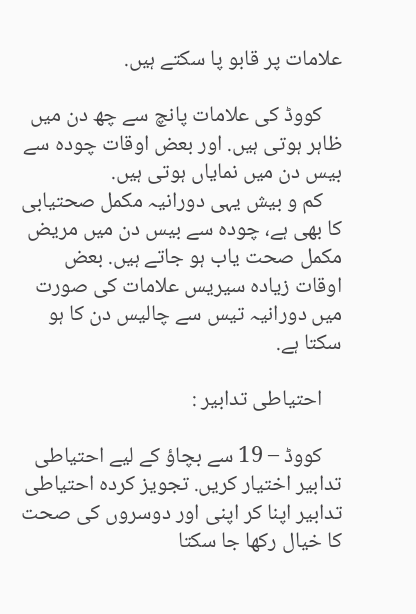علامات پر قابو پا سکتے ہیں.

    کووڈ کی علامات پانچ سے چھ دن میں ظاہر ہوتی ہیں. اور بعض اوقات چودہ سے بیس دن میں نمایاں ہوتی ہیں.
    کم و بیش یہی دورانیہ مکمل صحتیابی کا بھی ہے، چودہ سے بیس دن میں مریض مکمل صحت یاب ہو جاتے ہیں. بعض اوقات زیادہ سیریس علامات کی صورت میں دورانیہ تیس سے چالیس دن کا ہو سکتا ہے.

    احتیاطی تدابیر :

    کووڈ – 19 سے بچاؤ کے لیے احتیاطی تدابیر اختیار کریں. تجویز کردہ احتیاطی تدابیر اپنا کر اپنی اور دوسروں کی صحت کا خیال رکھا جا سکتا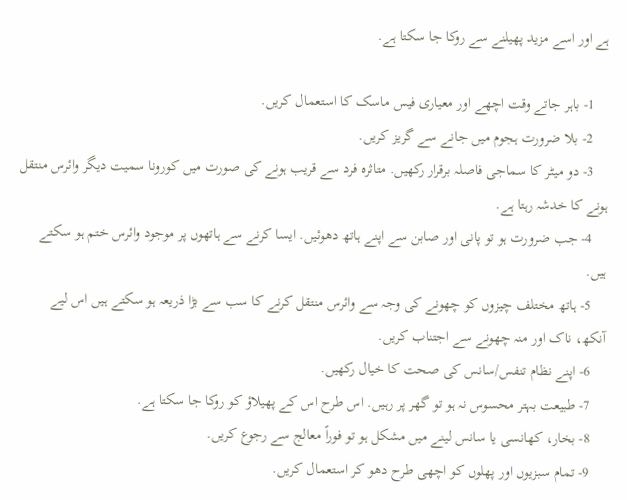ہے اور اسے مزید پھیلنے سے روکا جا سکتا ہے.

    1- باہر جاتے وقت اچھے اور معیاری فیس ماسک کا استعمال کریں.
    2- بلا ضرورت ہجوم میں جانے سے گریز کریں.
    3- دو میٹر کا سماجی فاصلہ برقرار رکھیں. متاثرہ فرد سے قریب ہونے کی صورت میں کورونا سمیت دیگر وائرس منتقل ہونے کا خدشہ رہتا ہے.
    4- جب ضرورت ہو تو پانی اور صابن سے اپنے ہاتھ دھوئیں. ایسا کرنے سے ہاتھوں پر موجود وائرس ختم ہو سکتے ہیں.
    5- ہاتھ مختلف چیزوں کو چھونے کی وجہ سے وائرس منتقل کرنے کا سب سے بڑا ذریعہ ہو سکتے ہیں اس لیے آنکھ، ناک اور منہ چھونے سے اجتناب کریں.
    6- اپنے نظام تنفس/سانس کی صحت کا خیال رکھیں.
    7- طبیعت بہتر محسوس نہ ہو تو گھر پر رہیں. اس طرح اس کے پھیلاؤ کو روکا جا سکتا ہے.
    8- بخار، کھانسی یا سانس لینے میں مشکل ہو تو فوراً معالج سے رجوع کریں.
    9- تمام سبزیوں اور پھلوں کو اچھی طرح دھو کر استعمال کریں.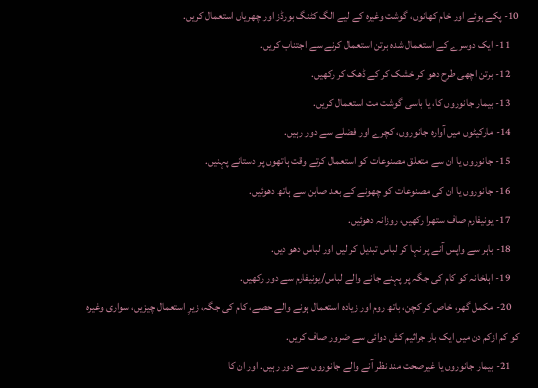10- پکے ہوئے اور خام کھانوں، گوشت وغیرہ کے لیے الگ کٹنگ بورڈز اور چھریاں استعمال کریں.
    11- ایک دوسرے کے استعمال شدہ برتن استعمال کرنے سے اجتناب کریں.
    12- برتن اچھی طرح دھو کر خشک کر کے ڈھک کر رکھیں.
    13- بیمار جانوروں کا، یا باسی گوشت مت استعمال کریں.
    14- مارکیٹوں میں آوارہ جانوروں، کچرے اور فضلے سے دور رہیں.
    15- جانوروں یا ان سے متعلق مصنوعات کو استعمال کرتے وقت ہاتھوں پر دستانے پہنیں.
    16- جانوروں یا ان کی مصنوعات کو چھونے کے بعد صابن سے ہاتھ دھوئیں.
    17- یونیفارم صاف ستھرا رکھیں، روزانہ دھوئیں.
    18- باہر سے واپس آنے پر نہا کر لباس تبدیل کر لیں اور لباس دھو دیں.
    19- اہلخانہ کو کام کی جگہ پر پہنے جانے والے لباس/یونیفارم سے دور رکھیں.
    20- مکمل گھر، خاص کر کچن، باتھ روم اور زیادہ استعمال ہونے والے حصے، کام کی جگہ، زیرِ استعمال چیزیں، سواری وغیرہ کو کم ازکم دن میں ایک بار جراثیم کش دوائی سے ضرور صاف کریں.
    21- بیمار جانوروں یا غیرصحت مند نظر آنے والے جانوروں سے دور رہیں. اور ان کا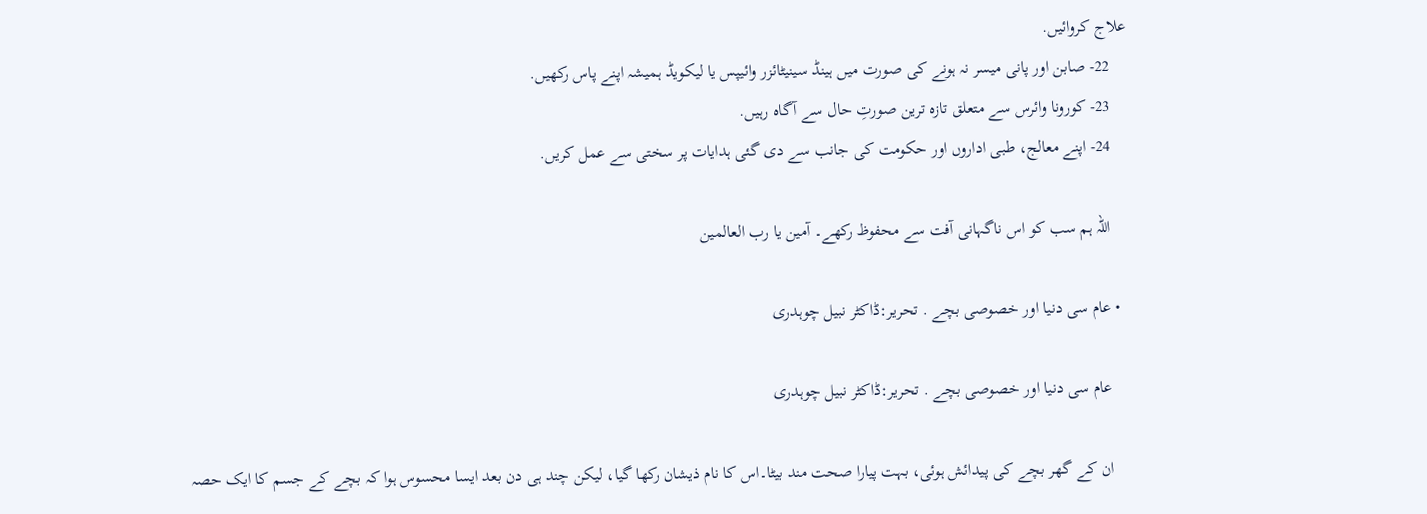علاج کروائیں.
    22- صابن اور پانی میسر نہ ہونے کی صورت میں ہینڈ سینیٹائزر وائیپس یا لیکویڈ ہمیشہ اپنے پاس رکھیں.
    23- کورونا وائرس سے متعلق تازہ ترین صورتِ حال سے آگاہ رہیں.
    24- اپنے معالج، طبی اداروں اور حکومت کی جانب سے دی گئی ہدایات پر سختی سے عمل کریں.

    اللہ ہم سب کو اس ناگہانی آفت سے محفوظ رکھے۔ آمین یا رب العالمین

  • عام سی دنیا اور خصوصی بچے . تحریر:ڈاکٹر نبیل چوہدری

    عام سی دنیا اور خصوصی بچے . تحریر:ڈاکٹر نبیل چوہدری

    ان کے گھر بچے کی پیدائش ہوئی، بہت پیارا صحت مند بیٹا۔اس کا نام ذیشان رکھا گیا، لیکن چند ہی دن بعد ایسا محسوس ہوا کہ بچے کے جسم کا ایک حصہ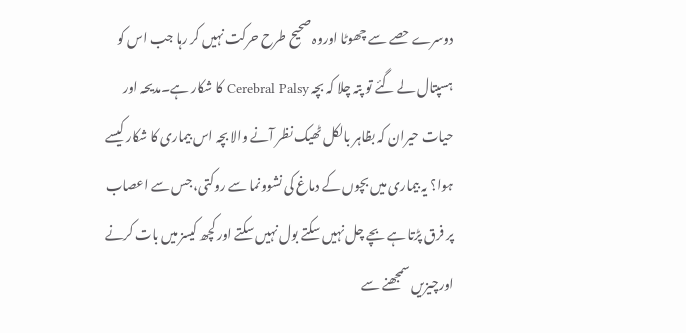دوسرے حصے سے چھوٹا اوروہ صحیح طرح حرکت نہیں کر رہا جب اس کو ہسپتال لے گئے تو پتہ چلا کہ بچہ Cerebral Palsy کا شکار ہے۔مدیحہ اور حیات حیران کہ بظاہر بالکل ٹھیک نظر آنے والا بچہ اس بیماری کا شکار کیسے ہوا؟ یہ بیماری میں بچوں کے دماغ کی نشوونما سے روکتی، جس سے اعصاب پر فرق پڑتا ہے بچے چل نہیں سکتے بول نہیں سکتے اور کچھ کیسز میں بات کرنے اورچیزیں سمجھنے سے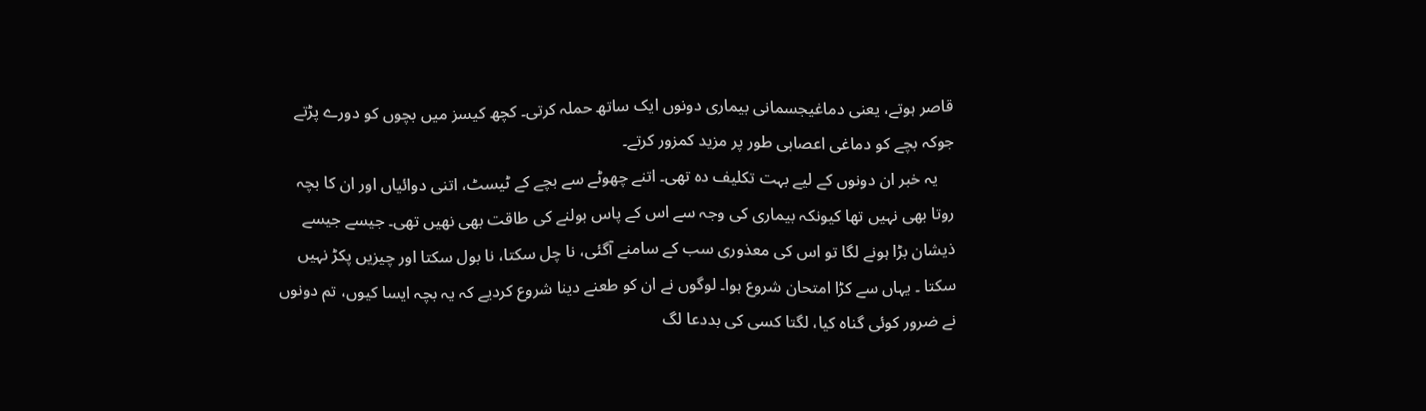قاصر ہوتے، یعنی دماغیجسمانی بیماری دونوں ایک ساتھ حملہ کرتی۔ کچھ کیسز میں بچوں کو دورے پڑتے جوکہ بچے کو دماغی اعصابی طور پر مزید کمزور کرتے۔
    یہ خبر ان دونوں کے لیے بہت تکلیف دہ تھی۔ اتنے چھوٹے سے بچے کے ٹیسٹ، اتنی دوائیاں اور ان کا بچہ روتا بھی نہیں تھا کیونکہ بیماری کی وجہ سے اس کے پاس بولنے کی طاقت بھی نھیں تھی۔ جیسے جیسے ذیشان بڑا ہونے لگا تو اس کی معذوری سب کے سامنے آگئی، نا چل سکتا، نا بول سکتا اور چیزیں پکڑ نہیں سکتا ۔ یہاں سے کڑا امتحان شروع ہوا۔ لوگوں نے ان کو طعنے دینا شروع کردیے کہ یہ بچہ ایسا کیوں، تم دونوں نے ضرور کوئی گناہ کیا، لگتا کسی کی بددعا لگ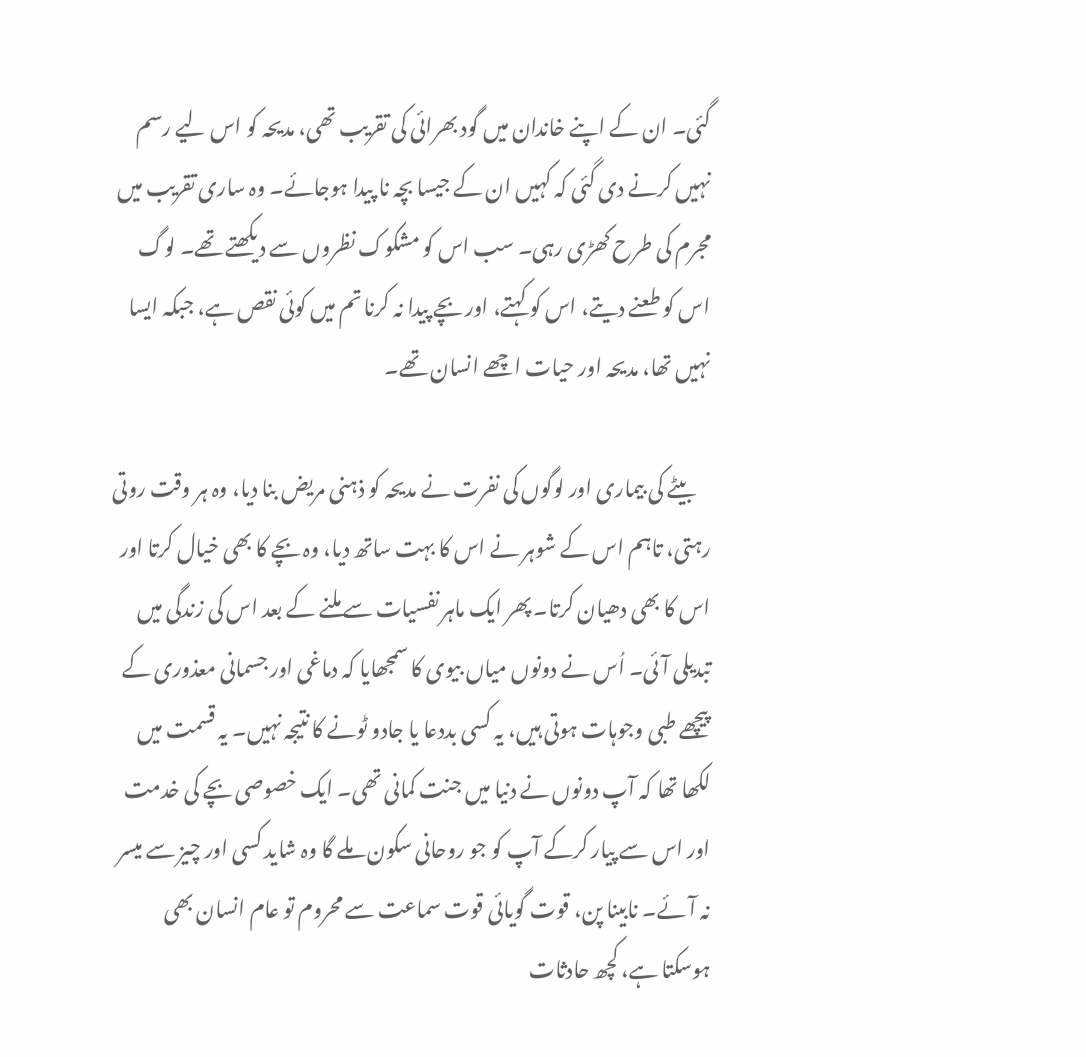گئی۔ ان کے اپنے خاندان میں گود بھرائی کی تقریب تھی، مدیحہ کو اس لیے رسم نہیں کرنے دی گئی کہ کہیں ان کے جیسا بچہ نا پیدا ہوجائے۔ وہ ساری تقریب میں مجرم کی طرح کھڑی رہی۔ سب اس کو مشکوک نظروں سے دیکھتے تھے۔ لوگ اس کو طعنے دیتے، اس کو کہتے، اور بچے پیدا نہ کرنا تم میں کوئی نقص ہے، جبکہ ایسا نہیں تھا، مدیحہ اور حیات اچھے انسان تھے۔

    بیٹے کی بیماری اور لوگوں کی نفرت نے مدیحہ کو ذہنی مریض بنا دیا، وہ ہر وقت روتی رہتی، تاہم اس کے شوہر نے اس کا بہت ساتھ دیا، وہ بچے کا بھی خیال کرتا اور اس کا بھی دھیان کرتا۔ پھر ایک ماہر نفسیات سے ملنے کے بعد اس کی زندگی میں تبدیلی آئی۔ اُس نے دونوں میاں بیوی کا سمجھایا کہ دماغی اور جسمانی معذوری کے پیچھے طبی وجوہات ہوتی ہیں، یہ کسی بددعا یا جادو ٹونے کا نتیجہ نہیں۔ یہ قسمت میں لکھا تھا کہ آپ دونوں نے دنیا میں جنت کمانی تھی۔ ایک خصوصی بچے کی خدمت اور اس سے پیار کرکے آپ کو جو روحانی سکون ملے گا وہ شاید کسی اور چیز سے میسر نہ آئے۔ نابینا پن، قوت گویائی قوت سماعت سے محروم تو عام انسان بھی ہوسکتا ہے، کچھ حادثات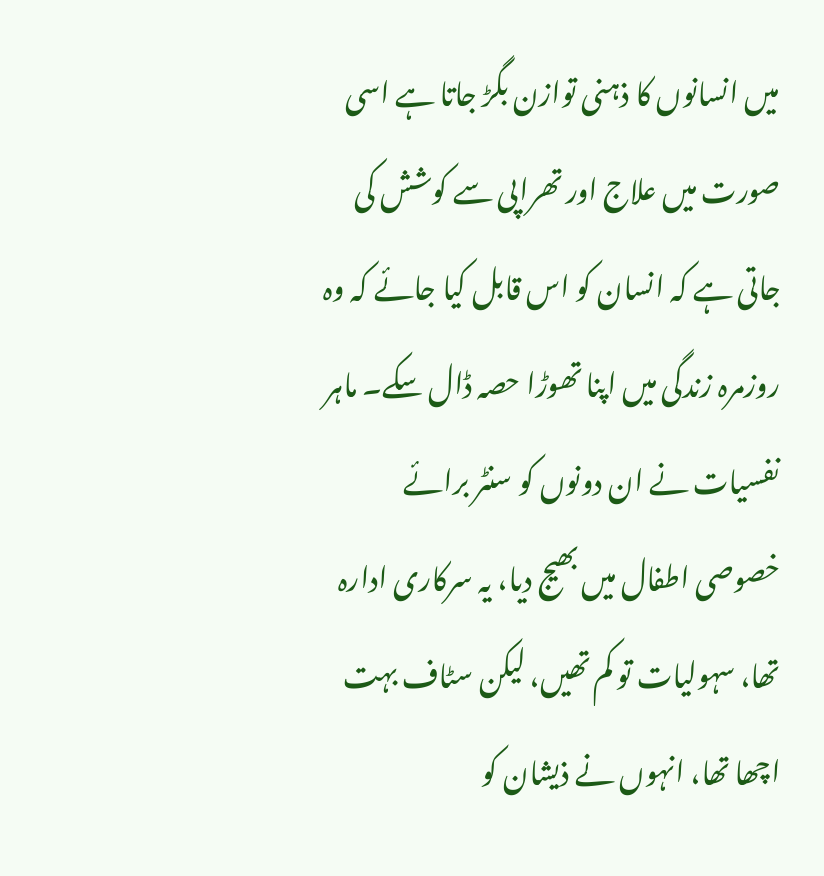میں انسانوں کا ذہنی توازن بگڑ جاتا ہے اسی صورت میں علاج اور تھراپی سے کوشش کی جاتی ہے کہ انسان کو اس قابل کیا جائے کہ وہ روزمرہ زندگی میں اپنا تھوڑا حصہ ڈال سکے۔ ماہر نفسیات نے ان دونوں کو سنٹر برائے خصوصی اطفال میں بھیج دیا، یہ سرکاری ادارہ تھا، سہولیات تو کم تھیں، لیکن سٹاف بہت اچھا تھا، انہوں نے ذیشان کو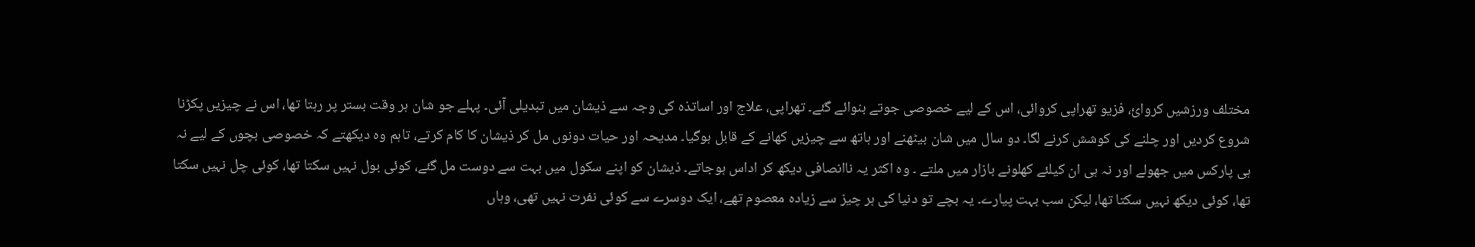مختلف ورزشیں کروائ، فزیو تھراپی کروائی، اس کے لیے خصوصی جوتے بنوائے گئے۔ تھراپی، علاج اور اساتذہ کی وجہ سے ذیشان میں تبدیلی آئی۔ پہلے جو شان ہر وقت بستر پر رہتا تھا، اس نے چیزیں پکڑنا شروع کردیں اور چلنے کی کوشش کرنے لگا۔ دو سال میں شان بیٹھنے اور ہاتھ سے چیزیں کھانے کے قابل ہوگیا۔ مدیحہ اور حیات دونوں مل کر ذیشان کا کام کرتے، تاہم وہ دیکھتے کہ خصوصی بچوں کے لیے نہ ہی پارکس میں جھولے اور نہ ہی ان کیلئے کھلونے بازار میں ملتے ۔ وہ اکثر یہ ناانصافی دیکھ کر اداس ہوجاتے۔ ذیشان کو اپنے سکول میں بہت سے دوست مل گئے، کوئی بول نہیں سکتا تھا، کوئی چل نہیں سکتا تھا، کوئی دیکھ نہیں سکتا تھا، لیکن سب بہت پیارے۔ یہ بچے تو دنیا کی ہر چیز سے زیادہ معصوم تھے، ایک دوسرے سے کوئی نفرت نہیں تھی، وہاں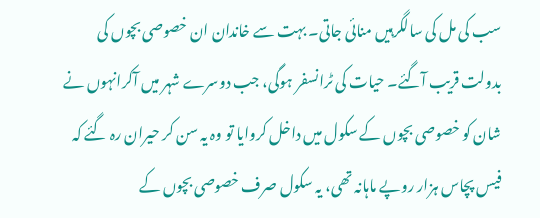سب کی مل کی سالگرہیں منائی جاتی۔ بہت سے خاندان ان خصوصی بچوں کی بدولت قریب آگئے۔ حیات کی ٹرانسفر ہوگی، جب دوسرے شہر میں آکرانہوں نے شان کو خصوصی بچوں کے سکول میں داخل کروایا تو وہ یہ سن کر حیران رہ گئے کہ فیس پچاس ہزار روپے ماہانہ تھی، یہ سکول صرف خصوصی بچوں کے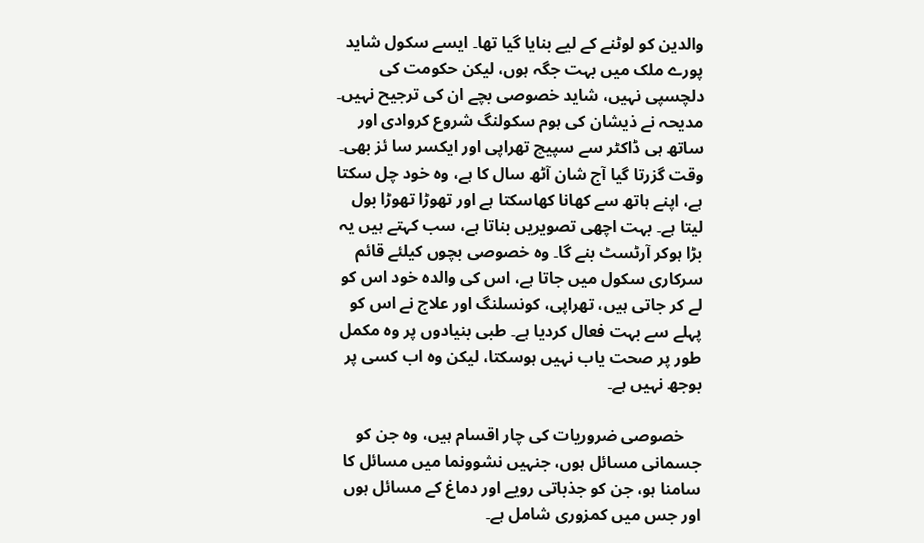والدین کو لوٹنے کے لیے بنایا گیا تھا۔ ایسے سکول شاید پورے ملک میں بہت جگہ ہوں، لیکن حکومت کی دلچسپی نہیں، شاید خصوصی بچے ان کی ترجیح نہیں۔ مدیحہ نے ذیشان کی ہوم سکولنگ شروع کروادی اور ساتھ ہی ڈاکٹر سے سپیچ تھراپی اور ایکسر سا ئز بھی۔ وقت گزرتا گیا آج شان آٹھ سال کا ہے، وہ خود چل سکتا ہے، اپنے ہاتھ سے کھانا کھاسکتا ہے اور تھوڑا تھوڑا بول لیتا ہے۔ بہت اچھی تصویریں بناتا ہے، سب کہتے ہیں یہ بڑا ہوکر آرٹسٹ بنے گا۔ وہ خصوصی بچوں کیلئے قائم سرکاری سکول میں جاتا ہے، اس کی والدہ خود اس کو لے کر جاتی ہیں، تھراپی، کونسلنگ اور علاج نے اس کو پہلے سے بہت فعال کردیا ہے۔ طبی بنیادوں پر وہ مکمل طور پر صحت یاب نہیں ہوسکتا، لیکن وہ اب کسی پر بوجھ نہیں ہے۔

    خصوصی ضروریات کی چار اقسام ہیں، وہ جن کو جسمانی مسائل ہوں، جنہیں نشوونما میں مسائل کا سامنا ہو، جن کو جذباتی رویے اور دماغ کے مسائل ہوں اور جس میں کمزوری شامل ہے۔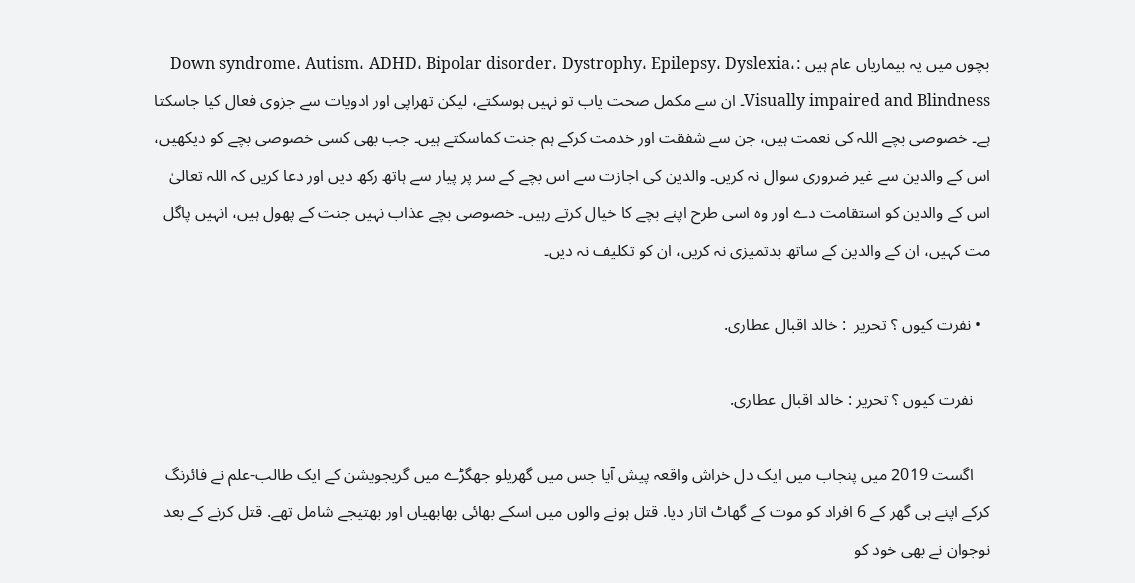بچوں میں یہ بیماریاں عام ہیں :Down syndrome، Autism، ADHD، Bipolar disorder، Dystrophy، Epilepsy، Dyslexia، Visually impaired and Blindness۔ ان سے مکمل صحت یاب تو نہیں ہوسکتے، لیکن تھراپی اور ادویات سے جزوی فعال کیا جاسکتا ہے۔ خصوصی بچے اللہ کی نعمت ہیں، جن سے شفقت اور خدمت کرکے ہم جنت کماسکتے ہیں۔ جب بھی کسی خصوصی بچے کو دیکھیں، اس کے والدین سے غیر ضروری سوال نہ کریں۔ والدین کی اجازت سے اس بچے کے سر پر پیار سے ہاتھ رکھ دیں اور دعا کریں کہ اللہ تعالیٰ اس کے والدین کو استقامت دے اور وہ اسی طرح اپنے بچے کا خیال کرتے رہیں۔ خصوصی بچے عذاب نہیں جنت کے پھول ہیں، انہیں پاگل مت کہیں، ان کے والدین کے ساتھ بدتمیزی نہ کریں، ان کو تکلیف نہ دیں۔

  • نفرت کیوں ؟ تحریر  : خالد اقبال عطاری.

    نفرت کیوں ؟ تحریر : خالد اقبال عطاری.

    اگست 2019 میں پنجاب میں ایک دل خراش واقعہ پیش آیا جس میں گھریلو جھگڑے میں گریجویشن کے ایک طالب-علم نے فائرنگ کرکے اپنے ہی گھر کے 6 افراد کو موت کے گھاٹ اتار دیا. قتل ہونے والوں میں اسکے بھائی بھابھیاں اور بھتیجے شامل تھے. قتل کرنے کے بعد نوجوان نے بھی خود کو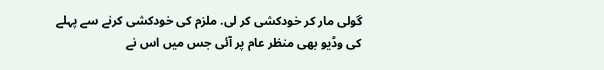گولی مار کر خودکشی کر لی. ملزم کی خودکشی کرنے سے پہلے کی وڈیو بھی منظر عام پر آئی جس میں اس نے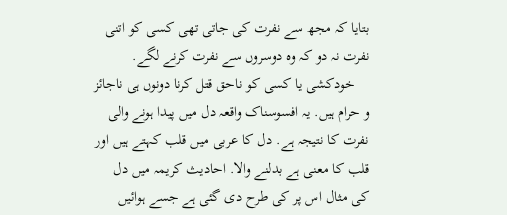بتایا کہ مجھ سے نفرت کی جاتی تھی کسی کو اتنی نفرت نہ دو کہ وہ دوسروں سے نفرت کرنے لگے.
    خودکشی یا کسی کو ناحق قتل کرنا دونوں ہی ناجائز و حرام ہیں. یہ افسوسناک واقعہ دل میں پیدا ہونے والی نفرت کا نتیجہ ہے. دل کا عربی میں قلب کہتے ہیں اور قلب کا معنی ہے بدلنے والا. احادیث کریمہ میں دل کی مثال اس پر کی طرح دی گئی ہے جسے ہوائیں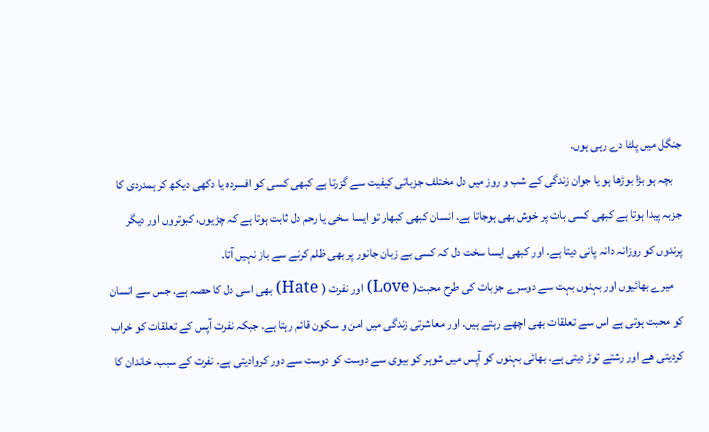جنگل میں پلٹا دے رہی ہوں.
    بچہ ہو بڑا بوڑھا ہو یا جوان زندگی کے شب و روز میں دل مختلف جزباتی کیفیت سے گزرتا ہے کبھی کسی کو افسردہ یا دکھی دیکھ کر ہمدردی کا جزبہ پیدا ہوتا ہے کبھی کسی بات پر خوش بھی ہوجاتا ہے. انسان کبھی کبھار تو ایسا سخی یا رحم دل ثابت ہوتا ہے کہ چڑیوں، کبوتروں اور دیگر پرندوں کو روزانہ دانہ پانی دیتا ہے. اور کبھی ایسا سخت دل کہ کسی بے زبان جانور پر بھی ظلم کرنے سے باز نہیں آتا.
    میرے بھائیوں اور بہنوں بہت سے دوسرے جزبات کی طرح محبت( Love) اور نفرت ( Hate) بھی اسی دل کا حصہ ہے. جس سے انسان کو محبت ہوتی ہے اس سے تعلقات بھی اچھے رہتے ہیں. اور معاشرتی زندگی میں امن و سکون قائم رہتا ہے. جبکہ نفرت آپس کے تعلقات کو خراب کردیتی ھے اور رشتے توڑ دیتی ہے. بھائی بہنوں کو آپس میں شوہر کو بیوی سے دوست کو دوست سے دور کروادیتی ہے. نفرت کے سبب. خاندان کا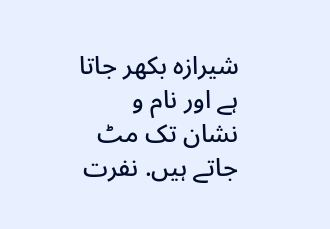شیرازہ بکھر جاتا ہے اور نام و نشان تک مٹ جاتے ہیں. نفرت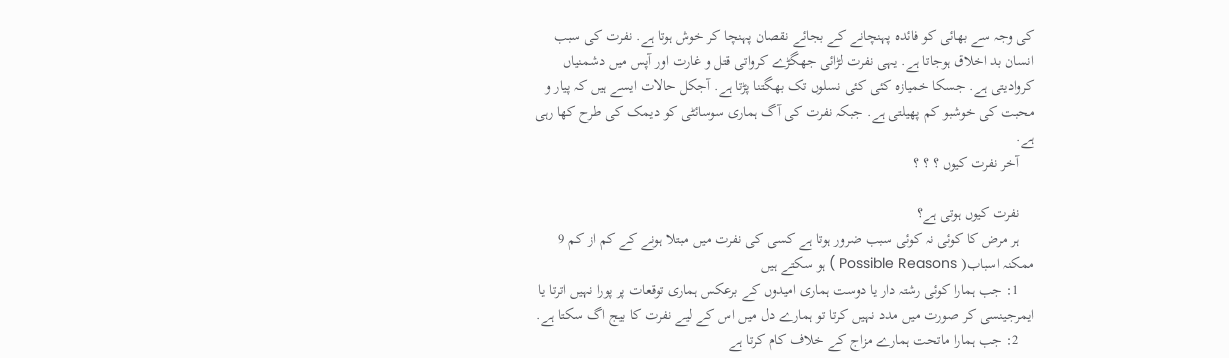کی وجہ سے بھائی کو فائدہ پہنچانے کے بجائے نقصان پہنچا کر خوش ہوتا ہے. نفرت کی سبب انسان بد اخلاق ہوجاتا ہے. یہی نفرت لڑائی جھگڑے کرواتی قتل و غارت اور آپس میں دشمنیاں کروادیتی ہے. جسکا خمیازہ کئی کئی نسلوں تک بھگتنا پڑتا ہے. آجکل حالات ایسے ہیں کہ پیار و محبت کی خوشبو کم پھیلتی ہے. جبکہ نفرت کی آگ ہماری سوسائٹی کو دیمک کی طرح کھا رہی ہے.
    آخر نفرت کیوں ؟ ؟ ؟

    نفرت کیوں ہوتی ہے؟
    ہر مرض کا کوئی نہ کوئی سبب ضرور ہوتا ہے کسی کی نفرت میں مبتلا ہونے کے کم از کم 9 ممکنہ اسباب( Possible Reasons ) ہو سکتے ہیں
    1: جب ہمارا کوئی رشتہ دار یا دوست ہماری امیدوں کے برعکس ہماری توقعات پر پورا نہیں اترتا یا ایمرجینسی کر صورت میں مدد نہیں کرتا تو ہمارے دل میں اس کے لیے نفرت کا بیج اگ سکتا ہے.
    2: جب ہمارا ماتحت ہمارے مزاج کے خلاف کام کرتا ہے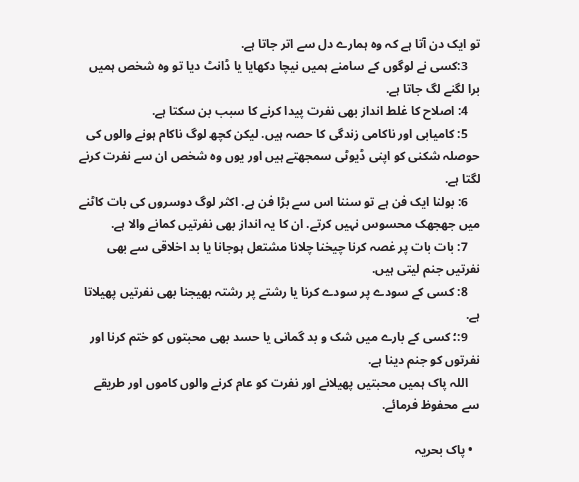تو ایک دن آتا ہے کہ وہ ہمارے دل سے اتر جاتا ہے.
    3:کسی نے لوگوں کے سامنے ہمیں نیچا دکھایا یا ڈانٹ دیا تو وہ شخص ہمیں برا لگنے لگ جاتا ہے.
    4: اصلاح کا غلط انداز بھی نفرت پیدا کرنے کا سبب بن سکتا ہے.
    5: کامیابی اور ناکامی زندگی کا حصہ ہیں. لیکن کچھ لوگ ناکام ہونے والوں کی حوصلہ شکنی کو اپنی ڈیوٹی سمجھتے ہیں اور یوں وہ شخص ان سے نفرت کرنے لگتا ہے.
    6: بولنا ایک فن ہے تو سننا اس سے بڑا فن ہے. اکثر لوگ دوسروں کی بات کاٹنے میں جھجھک محسوس نہیں کرتے. ان کا یہ انداز بھی نفرتیں کمانے والا ہے.
    7: بات بات پر غصہ کرنا چیخنا چلانا مشتعل ہوجانا یا بد اخلاقی سے بھی نفرتیں جنم لیتی ہیں.
    8: کسی کے سودے پر سودے کرنا یا رشتے پر رشتہ بھیجنا بھی نفرتیں پھیلاتا ہے.
    9:؛ کسی کے بارے میں شک و بد گمانی یا حسد بھی محبتوں کو ختم کرنا اور نفرتوں کو جنم دینا ہے.
    اللہ پاک ہمیں محبتیں پھیلانے اور نفرت کو عام کرنے والوں کاموں اور طریقے سے محفوظ فرمائے.

  • پاک بحریہ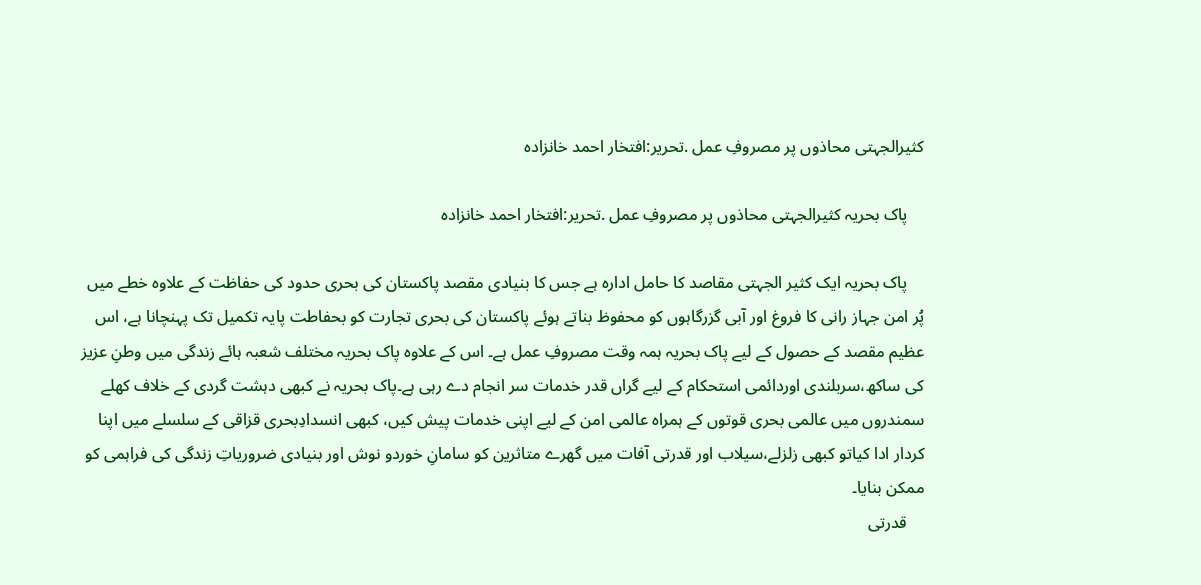کثیرالجہتی محاذوں پر مصروفِ عمل .تحریر:افتخار احمد خانزادہ

    پاک بحریہ کثیرالجہتی محاذوں پر مصروفِ عمل .تحریر:افتخار احمد خانزادہ

    پاک بحریہ ایک کثیر الجہتی مقاصد کا حامل ادارہ ہے جس کا بنیادی مقصد پاکستان کی بحری حدود کی حفاظت کے علاوہ خطے میں پُر امن جہاز رانی کا فروغ اور آبی گزرگاہوں کو محفوظ بناتے ہوئے پاکستان کی بحری تجارت کو بحفاطت پایہ تکمیل تک پہنچانا ہے، اس عظیم مقصد کے حصول کے لیے پاک بحریہ ہمہ وقت مصروفِ عمل ہے۔ اس کے علاوہ پاک بحریہ مختلف شعبہ ہائے زندگی میں وطنِ عزیز کی ساکھ،سربلندی اوردائمی استحکام کے لیے گراں قدر خدمات سر انجام دے رہی ہے۔پاک بحریہ نے کبھی دہشت گردی کے خلاف کھلے سمندروں میں عالمی بحری قوتوں کے ہمراہ عالمی امن کے لیے اپنی خدمات پیش کیں، کبھی انسدادِبحری قزاقی کے سلسلے میں اپنا کردار ادا کیاتو کبھی زلزلے،سیلاب اور قدرتی آفات میں گھرے متاثرین کو سامانِ خوردو نوش اور بنیادی ضروریاتِ زندگی کی فراہمی کو ممکن بنایا۔
    قدرتی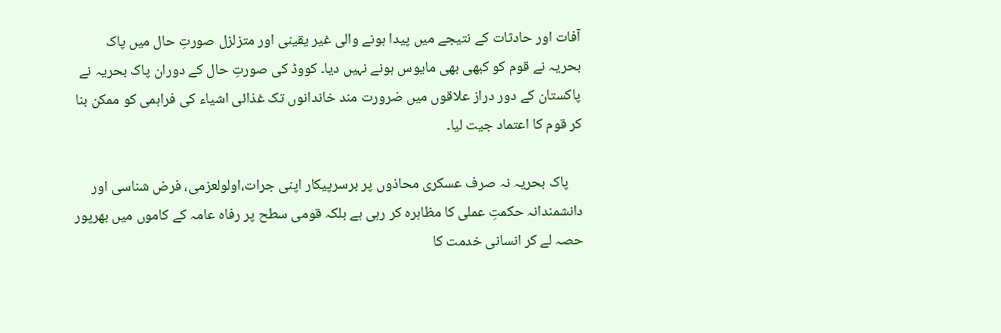آفات اور حادثات کے نتیجے میں پیدا ہونے والی غیر یقینی اور متزلزل صورتِ حال میں پاک بحریہ نے قوم کو کبھی بھی مایوس ہونے نہیں دیا۔ کووڈ کی صورتِ حال کے دوران پاک بحریہ نے پاکستان کے دور دراز علاقوں میں ضرورت مند خاندانوں تک غذائی اشیاء کی فراہمی کو ممکن بنا کر قوم کا اعتماد جیت لیا۔

    پاک بحریہ نہ صرف عسکری محاذوں پر برسرپیکار اپنی جرات،اولولعزمی، فرض شناسی اور دانشمندانہ حکمتِ عملی کا مظاہرہ کر رہی ہے بلکہ قومی سطح پر رفاہ عامہ کے کاموں میں بھرپور حصہ لے کر انسانی خدمت کا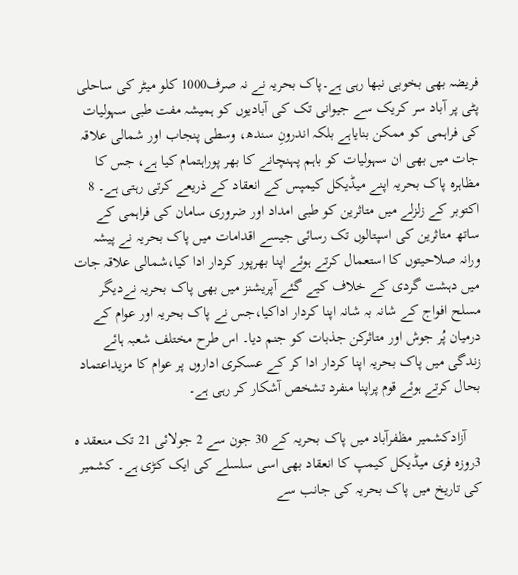فریضہ بھی بخوبی نبھا رہی ہے۔پاک بحریہ نے نہ صرف1000 کلو میٹر کی ساحلی پٹی پر آباد سر کریک سے جیوانی تک کی آبادیوں کو ہمیشہ مفت طبی سہولیات کی فراہمی کو ممکن بنایاہے بلکہ اندرونِ سندھ، وسطی پنجاب اور شمالی علاقہ جات میں بھی ان سہولیات کو باہم پہنچانے کا بھر پوراہتمام کیا ہے، جس کا مظاہرہ پاک بحریہ اپنے میڈیکل کیمپس کے انعقاد کے ذریعے کرتی رہتی ہے۔ 8 اکتوبر کے زلزلے میں متاثرین کو طبی امداد اور ضروری سامان کی فراہمی کے ساتھ متاثرین کی اسپتالوں تک رسائی جیسے اقدامات میں پاک بحریہ نے پیشہ ورانہ صلاحیتوں کا استعمال کرتے ہوئے اپنا بھرپور کردار ادا کیا،شمالی علاقہ جات میں دہشت گردی کے خلاف کیے گئے آپریشنز میں بھی پاک بحریہ نےدیگر مسلح افواج کے شانہ بہ شانہ اپنا کردار اداکیا،جس نے پاک بحریہ اور عوام کے درمیان پُر جوش اور متاثرکن جذبات کو جنم دیا۔ اس طرح مختلف شعبہ ہائے زندگی میں پاک بحریہ اپنا کردار ادا کر کے عسکری اداروں پر عوام کا مزیداعتماد بحال کرتے ہوئے قوم پراپنا منفرد تشخص آشکار کر رہی ہے۔

    آزادکشمیر مظفرآباد میں پاک بحریہ کے 30 جون سے 2 جولائی 21 تک منعقد ہ 3روزہ فری میڈیکل کیمپ کا انعقاد بھی اسی سلسلے کی ایک کڑی ہے۔ کشمیر کی تاریخ میں پاک بحریہ کی جانب سے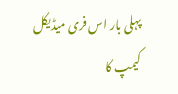پہلی بار اس فری میڈیکل کیمپ کا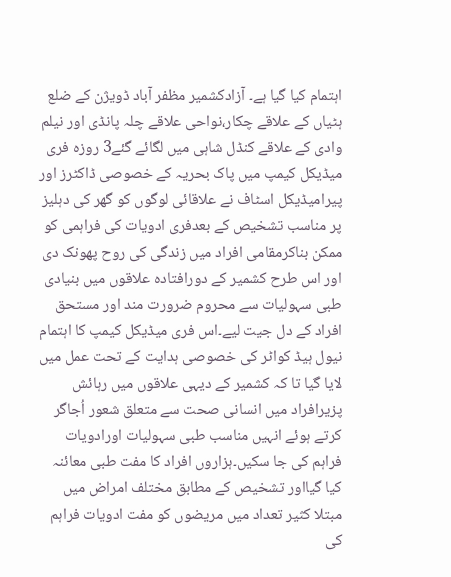اہتمام کیا گیا ہے۔ آزادکشمیر مظفر آباد ڈویژن کے ضلع ہٹیاں کے علاقے چکار،نواحی علاقے چلہ پانڈی اور نیلم وادی کے علاقے کنڈل شاہی میں لگائے گئے3 روزہ فری میڈیکل کیمپ میں پاک بحریہ کے خصوصی ڈاکٹرز اور پیرامیڈیکل اسٹاف نے علاقائی لوگوں کو گھر کی دہلیز پر مناسب تشخیص کے بعدفری ادویات کی فراہمی کو ممکن بناکرمقامی افراد میں زندگی کی روح پھونک دی اور اس طرح کشمیر کے دورافتادہ علاقوں میں بنیادی طبی سہولیات سے محروم ضرورت مند اور مستحق افراد کے دل جیت لیے۔اس فری میڈیکل کیمپ کا اہتمام نیول ہیڈ کواٹر کی خصوصی ہدایت کے تحت عمل میں لایا گیا تا کہ کشمیر کے دیہی علاقوں میں رہائش پزیرافراد میں انسانی صحت سے متعلق شعور اُجاگر کرتے ہوئے انہیں مناسب طبی سہولیات اورادویات فراہم کی جا سکیں۔ہزاروں افراد کا مفت طبی معائنہ کیا گیااور تشخیص کے مطابق مختلف امراض میں مبتلا کثیر تعداد میں مریضوں کو مفت ادویات فراہم کی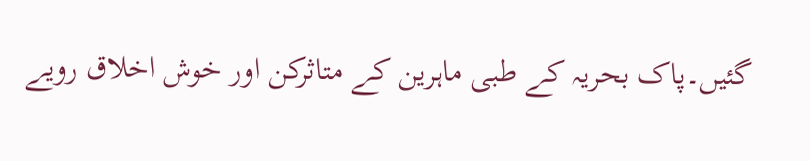گئیں۔پاک بحریہ کے طبی ماہرین کے متاثرکن اور خوش اخلاق رویے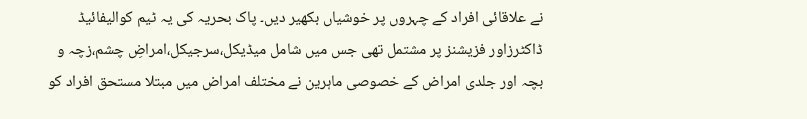نے علاقائی افراد کے چہروں پر خوشیاں بکھیر دیں۔ پاک بحریہ کی یہ ٹیم کوالیفائیڈ ڈاکٹرزاور فزیشنز پر مشتمل تھی جس میں شامل میڈیکل،سرجیکل،امراضِ چشم،زچہ و بچہ اور جلدی امراض کے خصوصی ماہرین نے مختلف امراض میں مبتلا مستحق افراد کو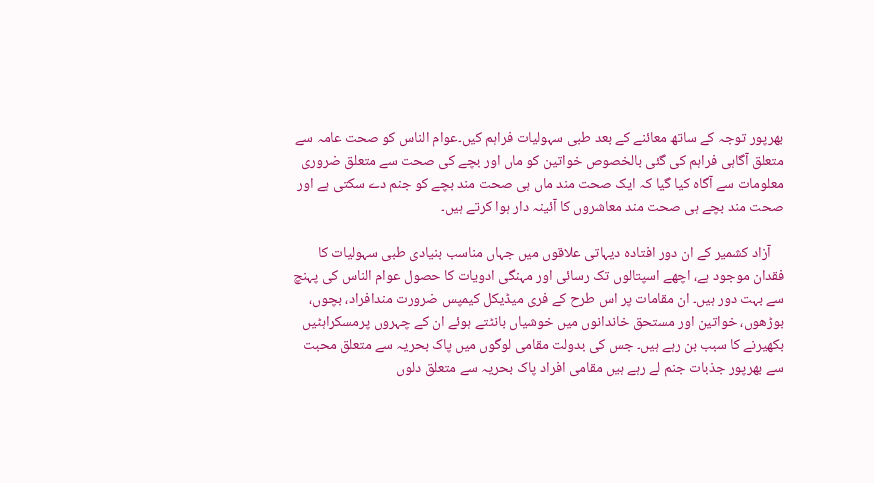بھرپور توجہ کے ساتھ معائنے کے بعد طبی سہولیات فراہم کیں۔عوام الناس کو صحت عامہ سے متعلق آگاہی فراہم کی گئی بالخصوص خواتین کو ماں اور بچے کی صحت سے متعلق ضروری معلومات سے آگاہ کیا گیا کہ ایک صحت مند ماں ہی صحت مند بچے کو جنم دے سکتی ہے اور صحت مند بچے ہی صحت مند معاشروں کا آئینہ دار ہوا کرتے ہیں۔

    آزاد کشمیر کے ان دور افتادہ دیہاتی علاقوں میں جہاں مناسب بنیادی طبی سہولیات کا فقدان موجود ہے، اچھے اسپتالوں تک رسائی اور مہنگی ادویات کا حصول عوام الناس کی پہنچ سے بہت دور ہیں۔ ان مقامات پر اس طرح کے فری میڈیکل کیمپس ضرورت مندافراد، بچوں، بوڑھوں، خواتین اور مستحق خاندانوں میں خوشیاں بانٹتے ہوئے ان کے چہروں پرمسکراہٹیں بکھیرنے کا سبب بن رہے ہیں۔ جس کی بدولت مقامی لوگوں میں پاک بحریہ سے متعلق محبت سے بھرپور جذبات جنم لے رہے ہیں مقامی افراد پاک بحریہ سے متعلق دلوں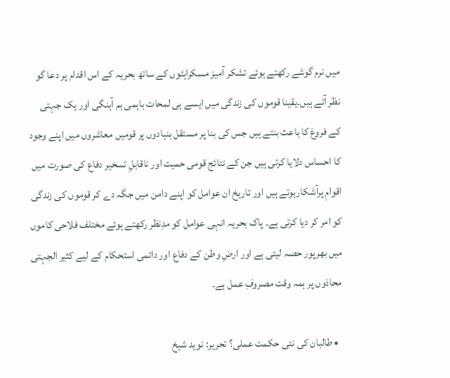میں نرم گوشے رکھتے ہوئے تشکر آمیز مسکراہٹوں کے ساتھ بحریہ کے اس اقدام پر دعا گو نظر آتے ہیں۔یقینا قوموں کی زندگی میں ایسے ہی لمحات باہمی ہم آہنگی اور یک جہتی کے فروغ کا باعث بنتے ہیں جس کی بنا پر مستقل بنیادوں پر قومیں معاشروں میں اپنے وجود کا احساس دلایا کرتی ہیں جن کے نتائج قومی حمیت اور ناقابلِ تسخیر دفاع کی صورت میں اقوامِ پرآشکارہوتے ہیں اور تاریخ ان عوامل کو اپنے دامن میں جگہ دے کر قوموں کی زندگی کو امر کر دیا کرتی ہے۔ پاک بحریہ انہی عوامل کو مدِنظر رکھتے ہوئے مختلف فلاحی کاموں میں بھرپور حصہ لیتی ہے اور ارضِ وطن کے دفاع اور دائمی استحکام کے لیے کثیر الجہتی محاذوں پر ہمہ وقت مصروفِ عمل ہے۔

  • طالبان کی نئی حکمت عملی؟ تحریر: نوید شیخ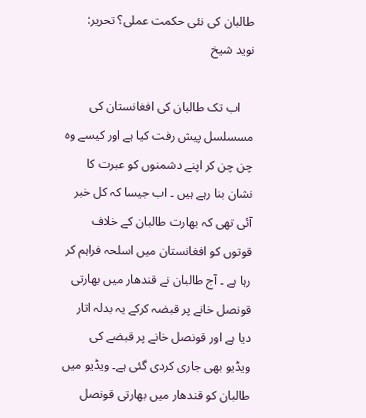طالبان کی نئی حکمت عملی؟ تحریر: نوید شیخ

    اب تک طالبان کی افغانستان کی مسسلسل پیش رفت کیا ہے اور کیسے وہ چن چن کر اپنے دشمنوں کو عبرت کا نشان بنا رہے ہیں ۔ اب جیسا کہ کل خبر آئی تھی کہ بھارت طالبان کے خلاف قوتوں کو افغانستان میں اسلحہ فراہم کر رہا ہے ۔ آج طالبان نے قندھار میں بھارتی قونصل خانے پر قبضہ کرکے یہ بدلہ اتار دیا ہے اور قونصل خانے پر قبضے کی ویڈیو بھی جاری کردی گئی ہے۔ ویڈیو میں طالبان کو قندھار میں بھارتی قونصل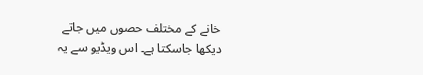خانے کے مختلف حصوں میں جاتے دیکھا جاسکتا ہے۔ اس ویڈیو سے یہ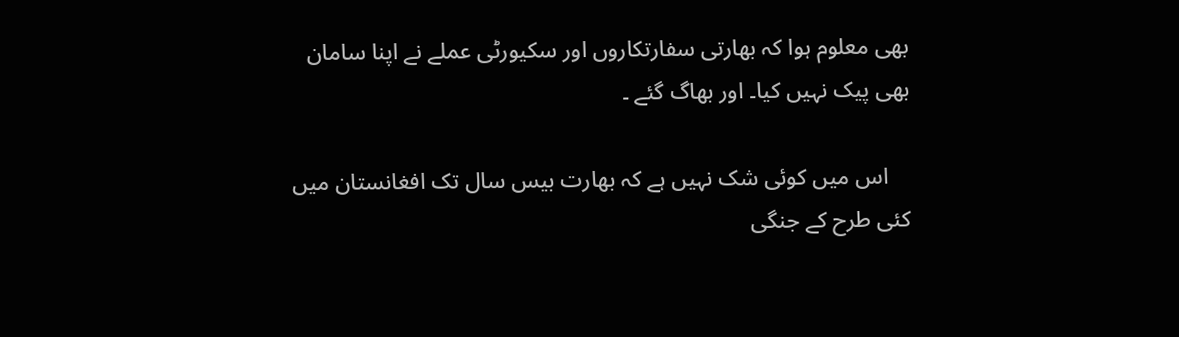بھی معلوم ہوا کہ بھارتی سفارتکاروں اور سکیورٹی عملے نے اپنا سامان بھی پیک نہیں کیا۔ اور بھاگ گئے ۔

    اس میں کوئی شک نہیں ہے کہ بھارت بیس سال تک افغانستان میں کئی طرح کے جنگی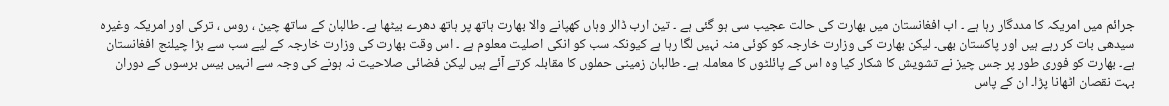جرائم میں امریکہ کا مددگار رہا ہے ۔ اب افغانستان میں بھارت کی حالت عجیب سی ہو گئی ہے ۔ تین ارب ڈالر وہاں کھپانے والا بھارت ہاتھ پر ہاتھ دھرے بیٹھا ہے۔ طالبان کے ساتھ چین ، روس ، ترکی اور امریکہ وغیرہ سیدھی بات کر رہے ہیں اور پاکستان بھی۔ لیکن بھارت کی وزارت خارجہ کو کوئی منہ نہیں لگا رہا ہے کیونکہ سب کو انکی اصلیت معلوم ہے ۔ اس وقت بھارت کی وزارت خارجہ کے لیے سب سے بڑا چیلنج افغانستان ہے۔ بھارت کو فوری طور پر جس چیز نے تشویش کا شکار کیا وہ اس کے پائلٹوں کا معاملہ ہے۔ طالبان زمینی حملوں کا مقابلہ کرتے آئے ہیں لیکن فضائی صلاحیت نہ ہونے کی وجہ سے انہیں بیس برسوں کے دوران بہت نقصان اٹھانا پڑا۔ ان کے پاس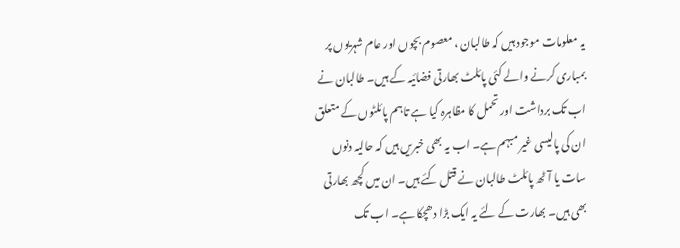یہ معلومات موجود ہیں کہ طالبان ، معصوم بچوں اور عام شہریوں پر بمباری کرنے والے کئی پائلٹ بھارتی فضائیہ کے ہیں۔ طالبان نے اب تک برداشت اور تحمل کا مظاہرہ کیا ہے تاہم پائلٹوں کے متعلق ان کی پالیسی غیر مبہم ہے۔ اب یہ بھی خبریں ہیں کہ حالیہ دنوں سات یا آٹھ پائلٹ طالبان نے قتل کئے ہیں۔ ان میں کچھ بھارتی بھی ہیں۔ بھارت کے لئے یہ ایک بڑا دھچکا ہے۔ اب تک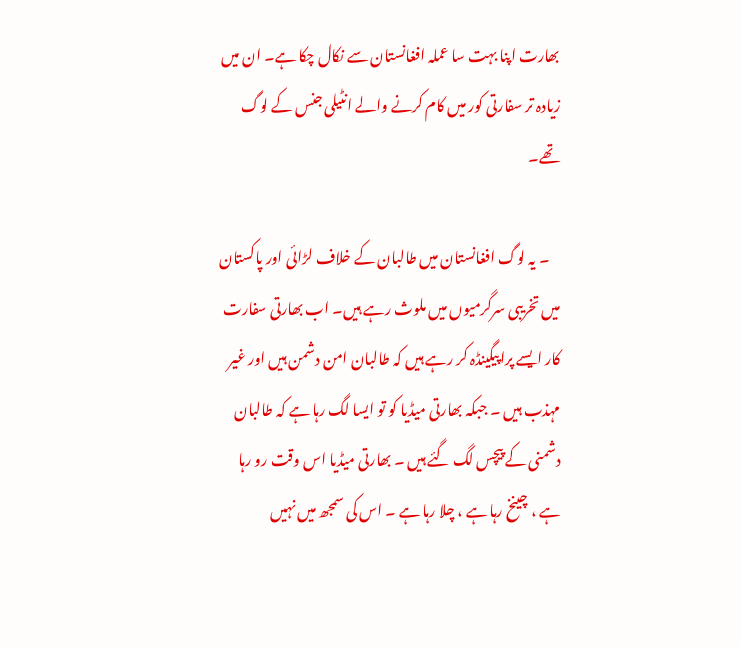بھارت اپنا بہت سا عملہ افغانستان سے نکال چکا ہے۔ ان میں زیادہ تر سفارتی کور میں کام کرنے والے انٹیلی جنس کے لوگ تھے۔

    ۔ یہ لوگ افغانستان میں طالبان کے خلاف لڑائی اور پاکستان میں تخریبی سرگرمیوں میں ملوث رہے ہیں۔ اب بھارتی سفارت کار ایسے پراپیگینڈہ کر رہے ہیں کہ طالبان امن دشمن ہیں اور غیر مہذب ہیں ۔ جبکہ بھارتی میڈیا کو تو ایسا لگ رہا ہے کہ طالبان دشمنی کے پیچس لگ گئے ہیں ۔ بھارتی میڈیا اس وقت رو رہا ہے ، چینخ رہا ہے ، چلا رہا ہے ۔ اس کی سمجھ میں نہیں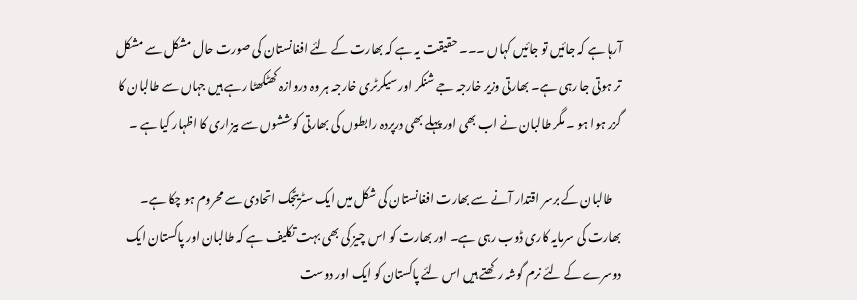آرہا ہے کہ جائیں تو جائیں کہاں ۔۔۔ حقیقت یہ ہے کہ بھارت کے لئے افغانستان کی صورت حال مشکل سے مشکل تر ہوتی جا رہی ہے۔ بھارتی وزیر خارجہ جے شنکر اور سیکرٹری خارجہ ہر وہ دروازہ کھٹکھٹا رہے ہیں جہاں سے طالبان کا گزر ہوا ہو ۔ مگر طالبان نے اب بھی اور پہلے بھی درپردہ رابطوں کی بھارتی کوششوں سے بیزاری کا اظہار کیا ہے ۔

    طالبان کے برسر اقتدار آنے سے بھارت افغانستان کی شکل میں ایک سٹریٹجک اتحادی سے محروم ہو چکا ہے۔ بھارت کی سرمایہ کاری ڈوب رہی ہے۔ اور بھارت کو اس چیز کی بھی بہت تکلیف ہے کہ طالبان اور پاکستان ایک دوسرے کے لئے نرم گوشہ رکھتے ہیں اس لئے پاکستان کو ایک اور دوست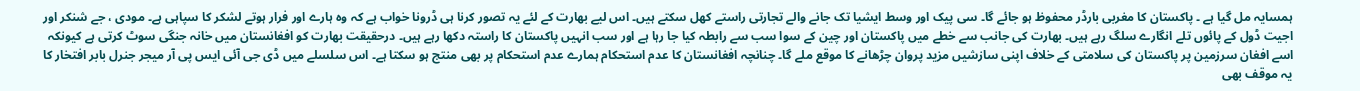ہمسایہ مل گیا ہے ۔ پاکستان کا مغربی بارڈر محفوظ ہو جائے گا۔ سی پیک اور وسط ایشیا تک جانے والے تجارتی راستے کھل سکتے ہیں۔ اس لیے بھارت کے لئے یہ تصور کرنا ہی ڈرونا خواب ہے کہ وہ ہارے اور فرار ہوتے لشکر کا سپاہی ہے۔ مودی ، جے شنکر اور اجیت ڈول کے پائوں تلے انگارے سلگ رہے ہیں۔ بھارت کی جانب سے خطے میں پاکستان اور چین کے سوا سب سے رابطہ کیا جا رہا ہے اور سب انہیں پاکستان کا راستہ دکھا رہے ہیں۔ درحقیقت بھارت کو افغانستان میں خانہ جنگی سوٹ کرتی ہے کیونکہ اسے افغان سرزمین پر پاکستان کی سلامتی کے خلاف اپنی سازشیں مزید پروان چڑھانے کا موقع ملے گا۔ چنانچہ افغانستان کا عدم استحکام ہمارے عدم استحکام پر بھی منتج ہو سکتا ہے۔ اس سلسلے میں ڈی جی آئی ایس پی آر میجر جنرل بابر افتخار کا یہ موقف بھی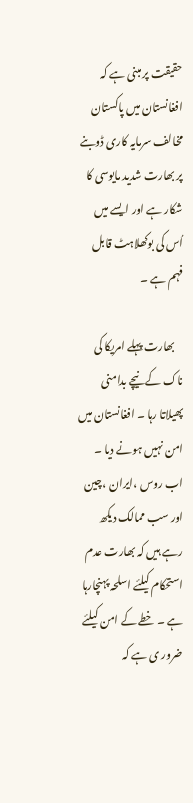حقیقت پر مبنی ہے کہ افغانستان میں پاکستان مخالف سرمایہ کاری ڈوبنے پر بھارت شدید مایوسی کا شکار ہے اور ایسے میں اُس کی بوکھلاہٹ قابل فہم ہے ۔

    بھارت پہلے امریکا کی ناک کے نیچے بدامنی پھیلاتا رہا ۔ افغانستان میں امن نہیں ہونے دیا ۔ اب روس ،ایران ،چین اور سب ممالک دیکھ رہے ہیں کہ بھارت عدم استحکام کیلئے اسلحہ پہنچارہا ہے ۔ خطے کے امن کیلئے ضرور ی ہے کہ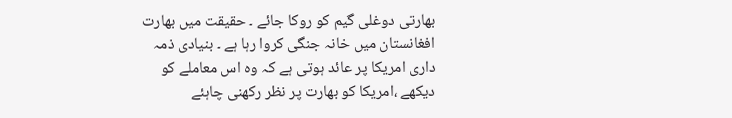بھارتی دوغلی گیم کو روکا جائے ۔ حقیقت میں بھارت افغانستان میں خانہ جنگی کروا رہا ہے ۔ بنیادی ذمہ داری امریکا پر عائد ہوتی ہے کہ وہ اس معاملے کو دیکھے ،امریکا کو بھارت پر نظر رکھنی چاہئے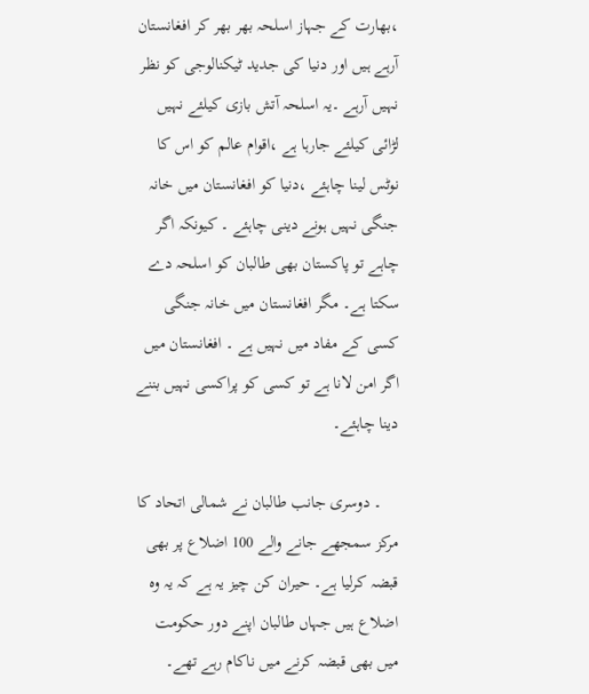،بھارت کے جہاز اسلحہ بھر بھر کر افغانستان آرہے ہیں اور دنیا کی جدید ٹیکنالوجی کو نظر نہیں آرہے ۔یہ اسلحہ آتش بازی کیلئے نہیں لڑائی کیلئے جارہا ہے ،اقوام عالم کو اس کا نوٹس لینا چاہئے ،دنیا کو افغانستان میں خانہ جنگی نہیں ہونے دینی چاہئے ۔ کیونکہ اگر چاہے تو پاکستان بھی طالبان کو اسلحہ دے سکتا ہے۔ مگر افغانستان میں خانہ جنگی کسی کے مفاد میں نہیں ہے ۔ افغانستان میں اگر امن لانا ہے تو کسی کو پراکسی نہیں بننے دینا چاہئے۔

    ۔ دوسری جانب طالبان نے شمالی اتحاد کا مرکز سمجھے جانے والے 100 اضلاع پر بھی قبضہ کرلیا ہے۔ حیران کن چیز یہ ہے کہ یہ وہ اضلاع ہیں جہاں طالبان اپنے دور حکومت میں بھی قبضہ کرنے میں ناکام رہے تھے۔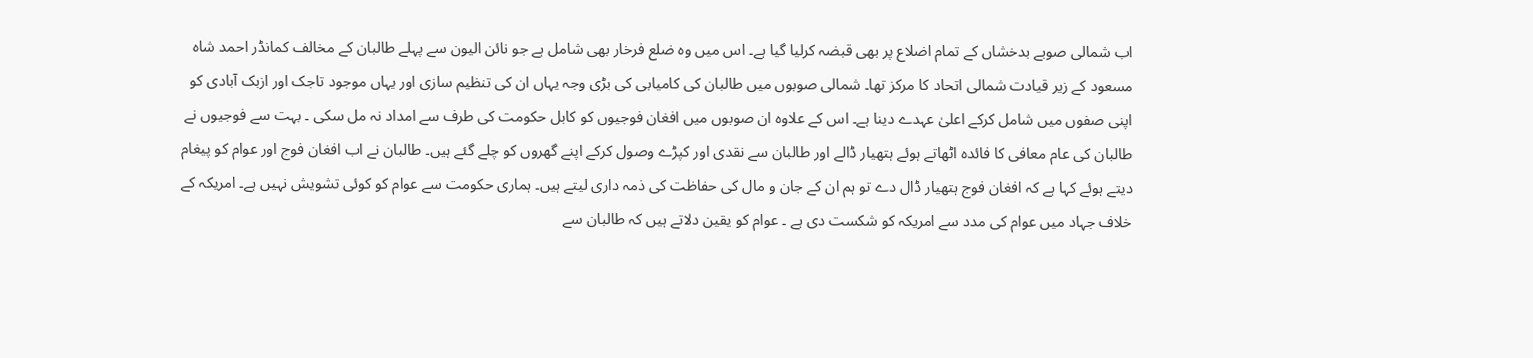اب شمالی صوبے بدخشاں کے تمام اضلاع پر بھی قبضہ کرلیا گیا ہے۔ اس میں وہ ضلع فرخار بھی شامل ہے جو نائن الیون سے پہلے طالبان کے مخالف کمانڈر احمد شاہ مسعود کے زیر قیادت شمالی اتحاد کا مرکز تھا۔ شمالی صوبوں میں طالبان کی کامیابی کی بڑی وجہ یہاں ان کی تنظیم سازی اور یہاں موجود تاجک اور ازبک آبادی کو اپنی صفوں میں شامل کرکے اعلیٰ عہدے دینا ہے۔ اس کے علاوہ ان صوبوں میں افغان فوجیوں کو کابل حکومت کی طرف سے امداد نہ مل سکی ۔ بہت سے فوجیوں نے طالبان کی عام معافی کا فائدہ اٹھاتے ہوئے ہتھیار ڈالے اور طالبان سے نقدی اور کپڑے وصول کرکے اپنے گھروں کو چلے گئے ہیں۔ طالبان نے اب افغان فوج اور عوام کو پیغام دیتے ہوئے کہا ہے کہ افغان فوج ہتھیار ڈال دے تو ہم ان کے جان و مال کی حفاظت کی ذمہ داری لیتے ہیں۔ ہماری حکومت سے عوام کو کوئی تشویش نہیں ہے۔ امریکہ کے خلاف جہاد میں عوام کی مدد سے امریکہ کو شکست دی ہے ۔ عوام کو یقین دلاتے ہیں کہ طالبان سے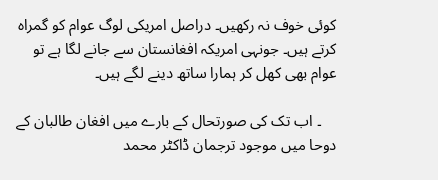کوئی خوف نہ رکھیں۔ دراصل امریکی لوگ عوام کو گمراہ کرتے ہیں۔ جونہی امریکہ افغانستان سے جانے لگا ہے تو عوام بھی کھل کر ہمارا ساتھ دینے لگے ہیں۔

    ۔ اب تک کی صورتحال کے بارے میں افغان طالبان کے دوحا میں موجود ترجمان ڈاکٹر محمد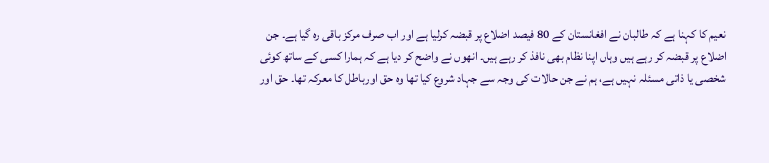نعیم کا کہنا ہے کہ طالبان نے افغانستان کے 80 فیصد اضلاع پر قبضہ کرلیا ہے اور اب صرف مرکز باقی رہ گیا ہے۔ جن اضلاع پر قبضہ کر رہے ہیں وہاں اپنا نظام بھی نافذ کر رہے ہیں۔ انھوں نے واضح کر دیا ہے کہ ہمارا کسی کے ساتھ کوئی شخصی یا ذاتی مسئلہ نہیں ہے، ہم نے جن حالات کی وجہ سے جہاد شروع کیا تھا وہ حق اورباطل کا معرکہ تھا۔ حق اور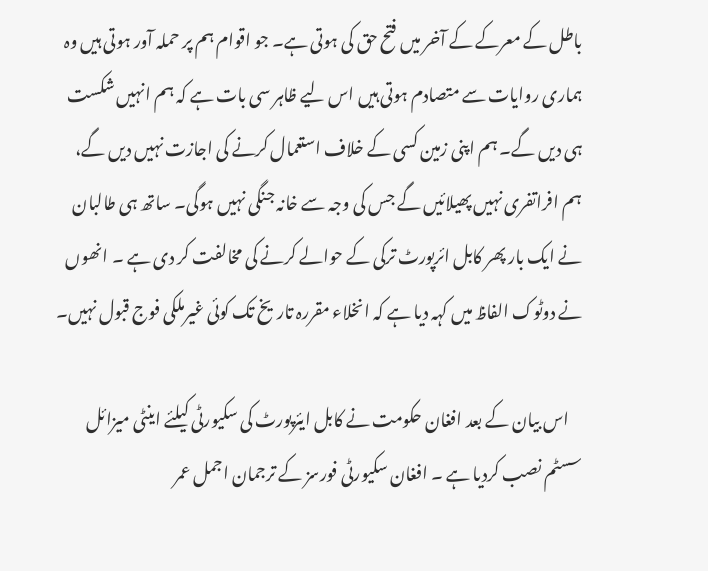باطل کے معرکے کے آخر میں فتح حق کی ہوتی ہے۔ جو اقوام ہم پر حملہ آور ہوتی ہیں وہ ہماری روایات سے متصادم ہوتی ہیں اس لیے ظاہر سی بات ہے کہ ہم انہیں شکست ہی دیں گے۔ ہم اپنی زمین کسی کے خلاف استعمال کرنے کی اجازت نہیں دیں گے، ہم افراتفری نہیں پھیلائیں گے جس کی وجہ سے خانہ جنگی نہیں ہوگی۔ ساتھ ہی طالبان نے ایک بار پھر کابل ائرپورٹ ترکی کے حوالے کرنے کی مخالفت کر دی ہے ۔ انھوں نے دوٹوک الفاظ میں کہہ دیا ہے کہ انخلاء مقررہ تاریخ تک کوئی غیرملکی فوج قبول نہیں۔

    اس بیان کے بعد افغان حکومت نے کابل ایئرپورٹ کی سکیورٹی کیلئے اینٹی میزائل سسٹم نصب کردیا ہے ۔ افغان سکیورٹی فورسز کے ترجمان اجمل عمر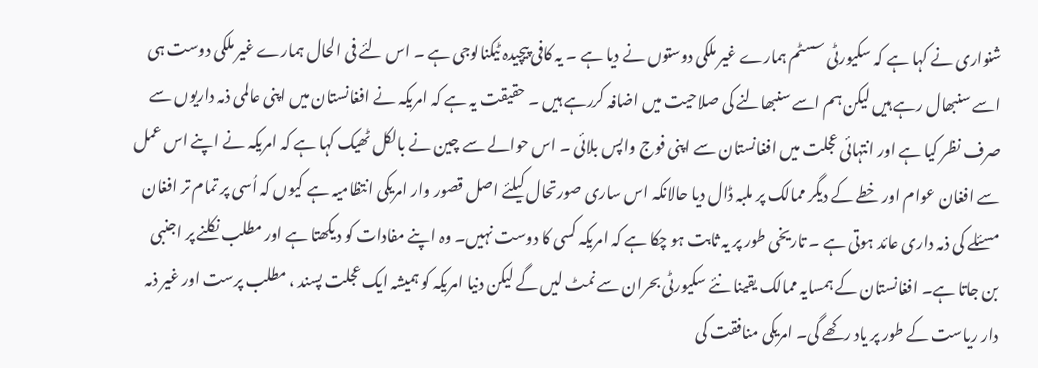شنواری نے کہا ہے کہ سکیورٹی سسٹم ہمارے غیر ملکی دوستوں نے دیا ہے ۔ یہ کافی پیچیدہ ٹیکنالوجی ہے ۔ اس لئے فی الحال ہمارے غیر ملکی دوست ہی اسے سنبھال رہے ہیں لیکن ہم اسے سنبھالنے کی صلاحیت میں اضافہ کررہے ہیں ۔ حقیقت یہ ہے کہ امریکہ نے افغانستان میں اپنی عالمی ذمہ داریوں سے صرف نظر کیا ہے اور انتہائی عجلت میں افغانستان سے اپنی فوج واپس بلائی ۔ اس حوالے سے چین نے بالکل ٹھیک کہا ہے کہ امریکہ نے اپنے اس عمل سے افغان عوام اور خطے کے دیگر ممالک پر ملبہ ڈال دیا حالانکہ اس ساری صورتحال کیلئے اصل قصور وار امریکی انتظامیہ ہے کیوں کہ اُسی پر تمام تر افغان مسئلے کی ذمہ داری عائد ہوتی ہے ۔ تاریخی طور پر یہ ثابت ہو چکا ہے کہ امریکہ کسی کا دوست نہیں۔ وہ اپنے مفادات کو دیکھتا ہے اور مطلب نکلنے پر اجنبی بن جاتا ہے۔ افغانستان کے ہمسایہ ممالک یقینا نئے سکیورٹی بحران سے نمٹ لیں گے لیکن دنیا امریکہ کو ہمیشہ ایک عجلت پسند ، مطلب پرست اور غیر ذمہ دار ریاست کے طور پر یاد رکھے گی۔ امریکی منافقت کی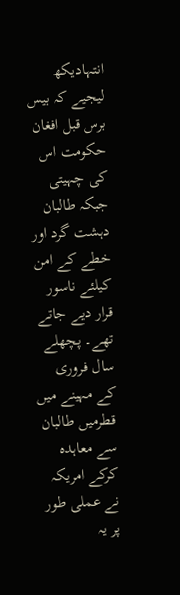انتہادیکھ لیجیے کہ بیس برس قبل افغان حکومت اس کی چہیتی جبکہ طالبان دہشت گرد اور خطے کے امن کیلئے ناسور قرار دیے جاتے تھے۔ پچھلے سال فروری کے مہینے میں قطرمیں طالبان سے معاہدہ کرکے امریکہ نے عملی طور پر یہ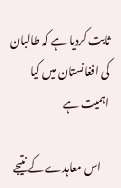ثابت کردیا ہے کہ طالبان کی افغانستان میں کیا اہمیت ہے

    اس معاہدے کے نتیجے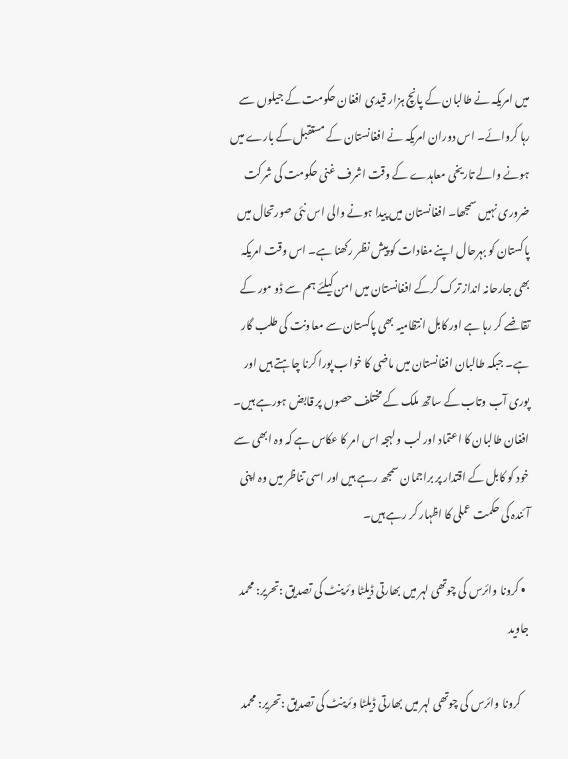میں امریکہ نے طالبان کے پانچ ہزار قیدی افغان حکومت کے جیلوں سے رہا کروائے۔ اس دوران امریکہ نے افغانستان کے مستقبل کے بارے میں ہونے والے تاریخی معاہدے کے وقت اشرف غنی حکومت کی شرکت ضروری نہیں سمجھا۔ افغانستان میں پیدا ہونے والی اس نئی صورتحال میں پاکستان کو بہرحال اپنے مفادات کو پیش نظر رکھنا ہے۔ اس وقت امریکہ بھی جارحانہ انداز ترک کرکے افغانستان میں امن کیلئے ہم سے ڈو مور کے تقاضے کر رہا ہے اور کابل انتظامیہ بھی پاکستان سے معاونت کی طلب گار ہے۔ جبکہ طالبان افغانستان میں ماضی کا خواب پورا کرنا چاہتے ہیں اور پوری آب وتاب کے ساتھ ملک کے مختلف حصوں پر قابض ہورہے ہیں۔ افغان طالبان کا اعتماد اور لب و لہجہ اس امر کا عکاس ہے کہ وہ ابھی سے خود کو کابل کے اقتدار پر براجمان سمجھ رہے ہیں اور اسی تناظر میں وہ اپنی آئندہ کی حکمت عملی کا اظہار کر رہے ہیں۔

  • کرونا وائرس کی چوتھی لہر میں بھارتی ڈیلٹا وئرینٹ کی تصدیق :تحریر: محمد جاوید

    کرونا وائرس کی چوتھی لہر میں بھارتی ڈیلٹا وئرینٹ کی تصدیق :تحریر: محمد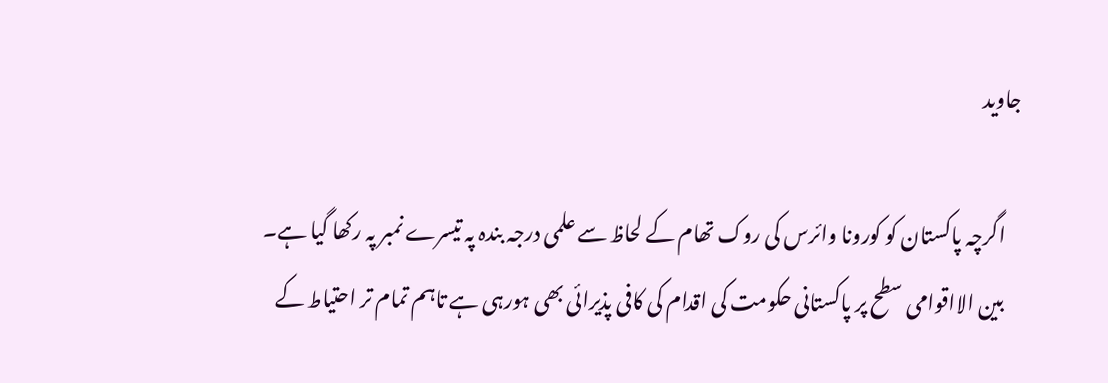جاوید

    اگرچہ پاکستان کو کورونا وائرس کی روک تھام کے لحاظ سے علمی درجہ بندہ پہ تیسرے نمبر پہ رکھا گیا ہے۔
    بین الااقوامی سطح پر پاکستانی حکومت کی اقدام کی کافی پذیرائی بھی ہورہی ہے تاہم تمام تر احتیاط کے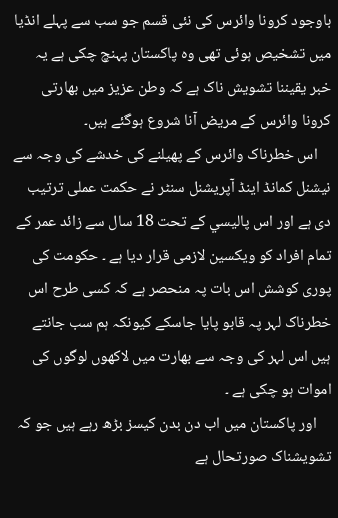باوجود کرونا وائرس کی نئی قسم جو سب سے پہلے انڈیا میں تشخیص ہوئی تھی وہ پاکستان پہنچ چکی ہے یہ خبر یقیننا تشویش ناک ہے کہ وطن عزیز میں بھارتی کرونا وائرس کے مریض آنا شروع ہوگئے ہیں۔
    اس خطرناک وائرس کے پھیلنے کی خدشے کی وجہ سے نیشنل کمانڈ اینڈ آپریشنل سنٹر نے حکمت عملی ترتیب دی ہے اور اس پالیسي کے تحت 18 سال سے زائد عمر کے تمام افراد کو ویکسین لازمی قرار دیا ہے ۔ حکومت کی پوری کوشش اس بات پہ منحصر ہے کہ کسی طرح اس خطرناک لہر پہ قابو پایا جاسکے کیونکہ ہم سب جانتے ہیں اس لہر کی وجہ سے بھارت میں لاکھوں لوگوں کی اموات ہو چکی ہے ۔
    اور پاکستان میں اب دن بدن کیسز بڑھ رہے ہیں جو کہ تشویشناک صورتحال ہے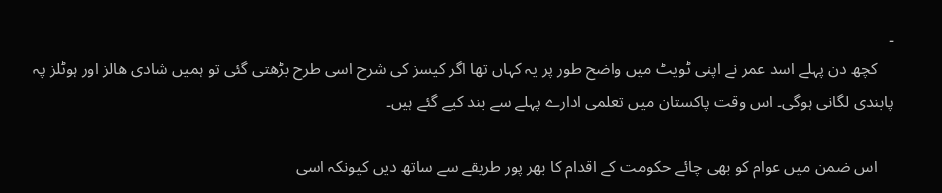۔
    کچھ دن پہلے اسد عمر نے اپنی ٹویٹ میں واضح طور پر یہ کہاں تھا اگر کیسز کی شرح اسی طرح بڑھتی گئی تو ہمیں شادی هالز اور ہوٹلز پہ پابندی لگانی ہوگی۔ اس وقت پاکستان میں تعلمی ادارے پہلے سے بند کیے گئے ہیں۔

    اس ضمن میں عوام کو بھی چائے حکومت کے اقدام کا بھر پور طریقے سے ساتھ دیں کیونکہ اسی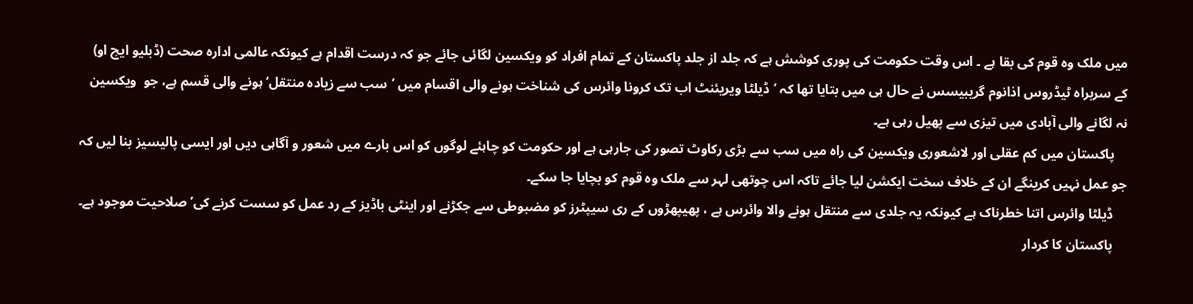میں ملک وہ قوم کی بقا ہے ۔ اس وقت حکومت کی پوری کوشش ہے کہ جلد از جلد پاکستان کے تمام افراد کو ویکسین لگائی جائے جو کہ درست اقدام ہے کیونکہ عالمی ادارہ صحت (ڈبلیو ایچ او) کے سربراہ ٹیڈروس اذانوم گریبیسس نے حال ہی میں بتایا تھا کہ ’ڈیلٹا ویریئنٹ اب تک کرونا وائرس کی شناخت ہونے والی اقسام میں ’سب سے زیادہ منتقل‘ ہونے والی قسم ہے، جو  ویکسین نہ لگانے والی آبادی میں تیزی سے پھیل رہی ہے۔
    پاکستان میں کم عقلی اور لاشعوری ویکسین کی راہ میں سب سے بڑی رکاوٹ تصور کی جارہی ہے اور حکومت کو چاہئے لوگوں کو اس بارے میں شعور و آگاہی دیں اور ایسی پالیسیز بنا لیں کہ جو عمل نہیں کرینگے ان کے خلاف سخت ایکشن لیا جائے تاکہ اس چوتھی لہر سے ملک وہ قوم کو بچایا جا سکے۔
    ڈیلٹا وائرس اتنا خطرناک ہے کیونکہ یہ جلدی سے منتقل ہونے والا وائرس ہے ، پھیپھڑوں کے ری سیپٹرز کو مضبوطی سے جکڑنے اور اینٹی باڈیز کے رد عمل کو سست کرنے کی’ صلاحیت موجود ہے۔
    پاکستان کا کردار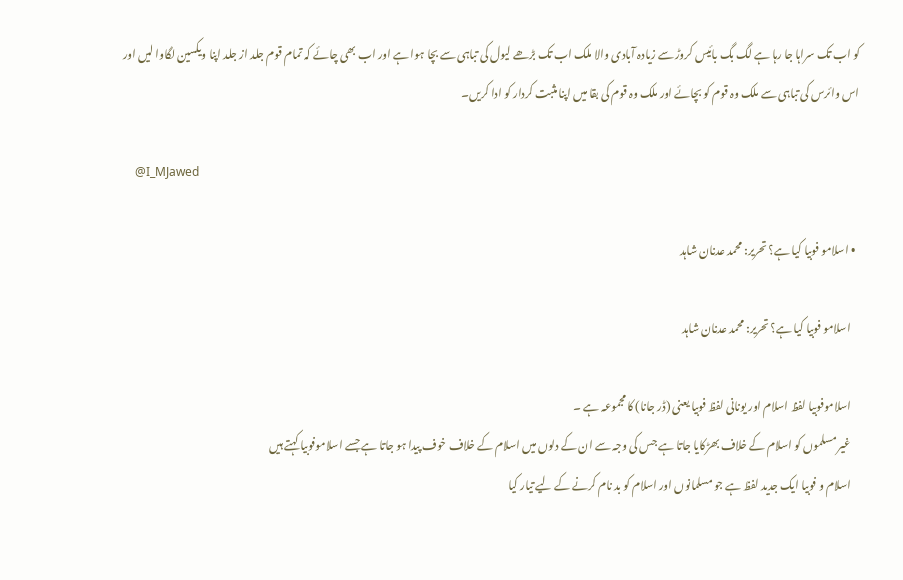کو اب تک سراہا جا رہا ہے لگ بگ بائیس کروڑ سے زیادہ آبادی والا ملک اب تک بڑھے لیول کی تباہی سے بچا ہوا ہے اور اب بھی چائے کہ تمام قوم جلد از جلد اپنا ویکسین لگاوا لیں اور اس وائرس کی تباہی سے ملک وہ قوم کو بچائے اور ملک وہ قوم کی بقا میں اپنا مثبت کردار کو ادا کریں۔

    @I_MJawed

  • اسلامو فوبیا کیا ہے؟ تحریر: محمد عدنان شاہد

    اسلامو فوبیا کیا ہے؟ تحریر: محمد عدنان شاہد

    اسلاموفوبیا لفظ اسلام اور یونانی لفظ فوبیا یعنی (ڈر جانا) کا مجموعہ ہے ۔
    غیر مسلموں کو اسلام کے خلاف بھڑکایا جاتا ہے جس کی وجہ سے ان کے دلوں میں اسلام کے خلاف خوف پیدا ہو جاتا ہے جسے اسلاموفوبیا کہتے ہیں
    اسلام و فوبیا ایک جدید لفظ ہے جو مسلمانوں اور اسلام کو بد نام کرنے کے لیے تیار کیا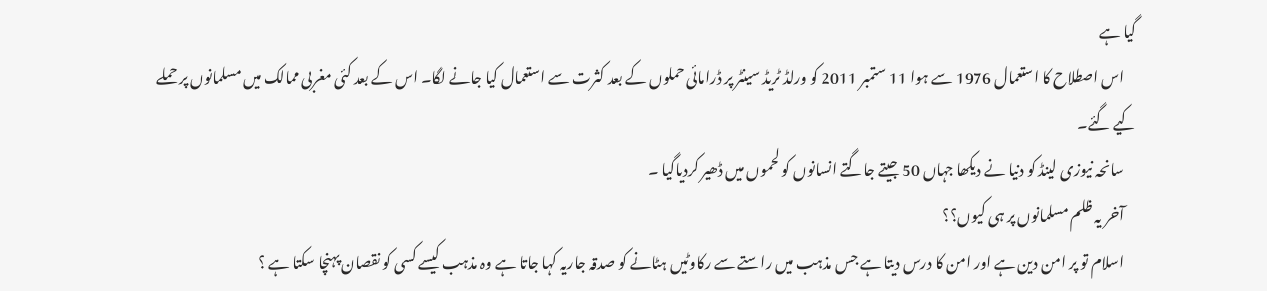گیا ہے
    اس اصطلاح کا استعمال 1976 سے ہوا 11 ستمبر 2011 کو ورلڈ ٹریڈ سینٹر پر ڈرامائی حملوں کے بعد کثرت سے استعمال کیا جانے لگا۔ اس کے بعد کئی مغربی ممالک میں مسلمانوں پر حملے کیے گئے۔
    سانحہ نیوزی لینڈ کو دنیا نے دیکھا جہاں 50 جیتے جاگتے انسانوں کو لحموں میں ڈھیر کردیاگیا ۔
    آخر یہ ظلم مسلمانوں پر ہی کیوں؟؟
    اسلام تو پر امن دین ہے اور امن کا درس دیتا ہے جس مذہب میں راستے سے رکاوٹیں ہٹانے کو صدقہ جاریہ کہا جاتا ہے وہ مذہب کیسے کسی کو نقصان پہنچا سکتا ہے ؟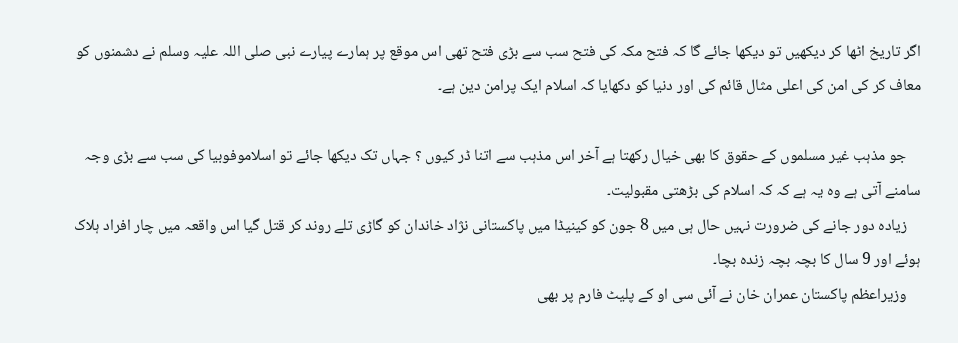اگر تاریخ اٹھا کر دیکھیں تو دیکھا جائے گا کہ فتح مکہ کی فتح سب سے بڑی فتح تھی اس موقع پر ہمارے پیارے نبی صلی اللہ علیہ وسلم نے دشمنوں کو معاف کر کی امن کی اعلی مثال قائم کی اور دنیا کو دکھایا کہ اسلام ایک پرامن دین ہے۔

    جو مذہب غیر مسلموں کے حقوق کا بھی خیال رکھتا ہے آخر اس مذہب سے اتنا ڈر کیوں ؟ جہاں تک دیکھا جائے تو اسلاموفوبیا کی سب سے بڑی وجہ سامنے آتی ہے وہ یہ ہے کہ کہ اسلام کی بڑھتی مقبولیت۔
    زیادہ دور جانے کی ضرورت نہیں حال ہی میں 8 جون کو کینیڈا میں پاکستانی نژاد خاندان کو گاڑی تلے روند کر قتل گیا اس واقعہ میں چار افراد ہلاک ہوئے اور 9 سال کا بچہ بچہ زندہ بچا۔
    وزیراعظم پاکستان عمران خان نے آئی سی او کے پلیٹ فارم پر بھی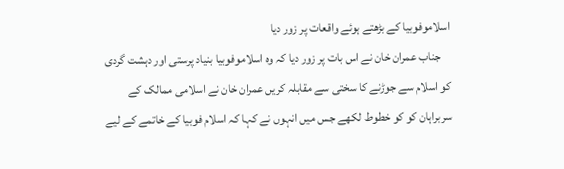اسلاموفوبیا کے بڑھتے ہوئے واقعات پر زور دیا
    جناب عمران خان نے اس بات پر زور دیا کہ وہ اسلاموفوبیا بنیاد پرستی اور دہشت گردی کو اسلام سے جوڑنے کا سختی سے مقابلہ کریں عمران خان نے اسلامی ممالک کے سربراہان کو کو خطوط لکھے جس میں انہوں نے کہا کہ اسلام فوبیا کے خاتمے کے لیے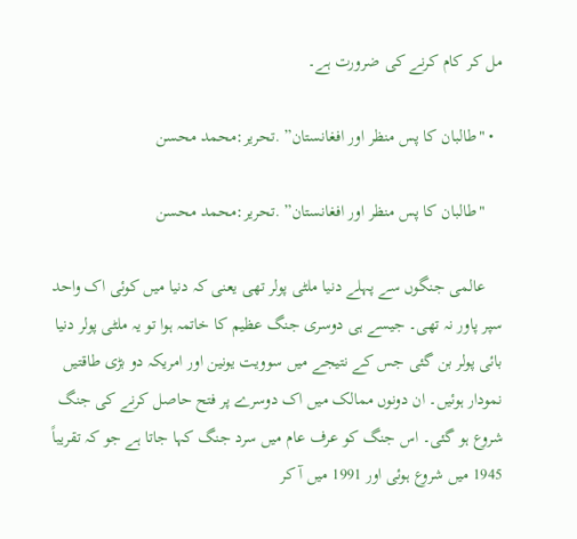مل کر کام کرنے کی ضرورت ہے۔

  • "طالبان کا پس منظر اور افغانستان” .تحریر:محمد محسن

    "طالبان کا پس منظر اور افغانستان” .تحریر:محمد محسن

    عالمی جنگوں سے پہلے دنیا ملٹی پولر تھی یعنی کہ دنیا میں کوئی اک واحد سپر پاور نہ تھی۔ جیسے ہی دوسری جنگ عظیم کا خاتمہ ہوا تو یہ ملٹی پولر دنیا بائی پولر بن گئی جس کے نتیجے میں سوویت یونین اور امریکہ دو بڑی طاقتیں نمودار ہوئیں۔ ان دونوں ممالک میں اک دوسرے پر فتح حاصل کرنے کی جنگ شروع ہو گئی۔ اس جنگ کو عرف عام میں سرد جنگ کہا جاتا ہے جو کہ تقریباً 1945 میں شروع ہوئی اور 1991 میں آ کر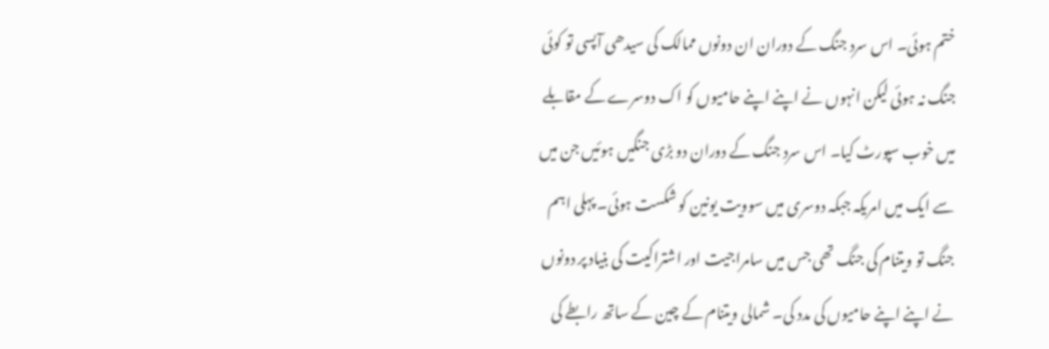ختم ہوئی۔ اس سرد جنگ کے دوران ان دونوں ممالک کی سیدھی آپسی تو کوئی جنگ نہ ہوئی لیکن انہوں نے اپنے اپنے حامیوں کو اک دوسرے کے مقابلے میں خوب سپورٹ کیا۔ اس سرد جنگ کے دوران دو بڑی جنگیں ہوئیں جن میں سے ایک میں امریکہ جبکہ دوسری میں سوویت یونین کو شکست ہوئی۔ پہلی اہم جنگ تو ویتنام کی جنگ تھی جس میں سامراجیت اور اشتراکیت کی بنیاد پر دونوں نے اپنے اپنے حامیوں کی مدد کی۔ شمالی ویتنام کے چین کے ساتھ رابطے کی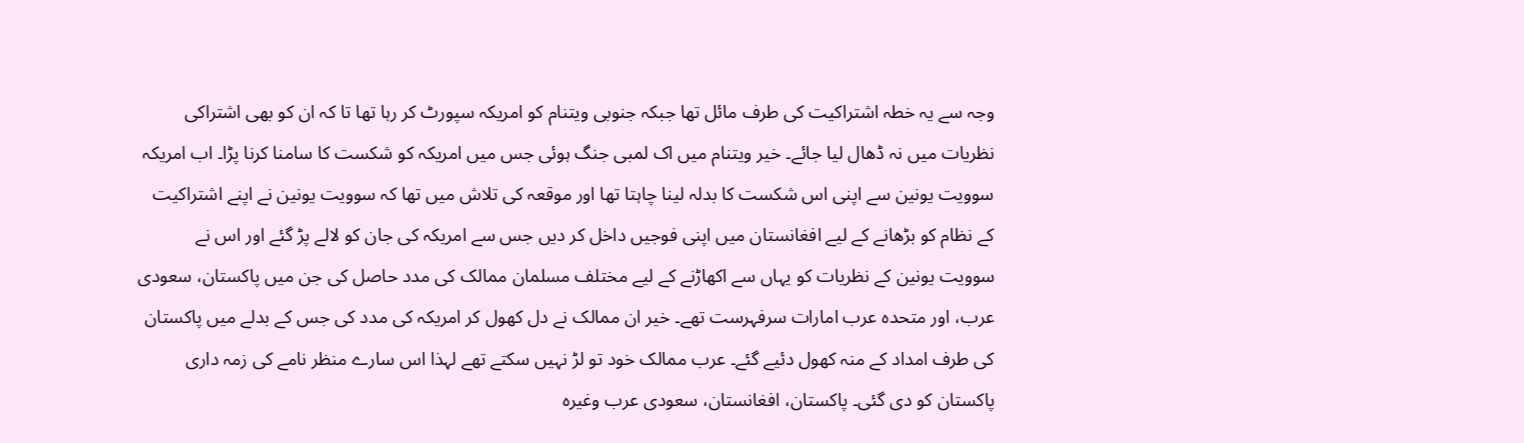وجہ سے یہ خطہ اشتراکیت کی طرف مائل تھا جبکہ جنوبی ویتنام کو امریکہ سپورٹ کر رہا تھا تا کہ ان کو بھی اشتراکی نظریات میں نہ ڈھال لیا جائے۔ خیر ویتنام میں اک لمبی جنگ ہوئی جس میں امریکہ کو شکست کا سامنا کرنا پڑا۔ اب امریکہ سوویت یونین سے اپنی اس شکست کا بدلہ لینا چاہتا تھا اور موقعہ کی تلاش میں تھا کہ سوویت یونین نے اپنے اشتراکیت کے نظام کو بڑھانے کے لیے افغانستان میں اپنی فوجیں داخل کر دیں جس سے امریکہ کی جان کو لالے پڑ گئے اور اس نے سوویت یونین کے نظریات کو یہاں سے اکھاڑنے کے لیے مختلف مسلمان ممالک کی مدد حاصل کی جن میں پاکستان، سعودی عرب، اور متحدہ عرب امارات سرفہرست تھے۔ خیر ان ممالک نے دل کھول کر امریکہ کی مدد کی جس کے بدلے میں پاکستان کی طرف امداد کے منہ کھول دئیے گئے۔ عرب ممالک خود تو لڑ نہیں سکتے تھے لہذا اس سارے منظر نامے کی زمہ داری پاکستان کو دی گئی۔ پاکستان، افغانستان، سعودی عرب وغیرہ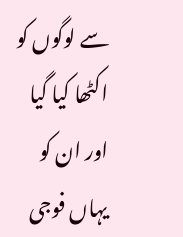سے لوگوں کو اکٹھا کیا گیا اور ان کو یہاں فوجی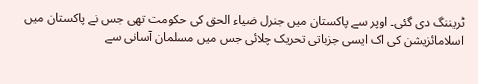ٹریننگ دی گئی۔ اوپر سے پاکستان میں جنرل ضیاء الحق کی حکومت تھی جس نے پاکستان میں اسلامائزیشن کی اک ایسی جزباتی تحریک چلائی جس میں مسلمان آسانی سے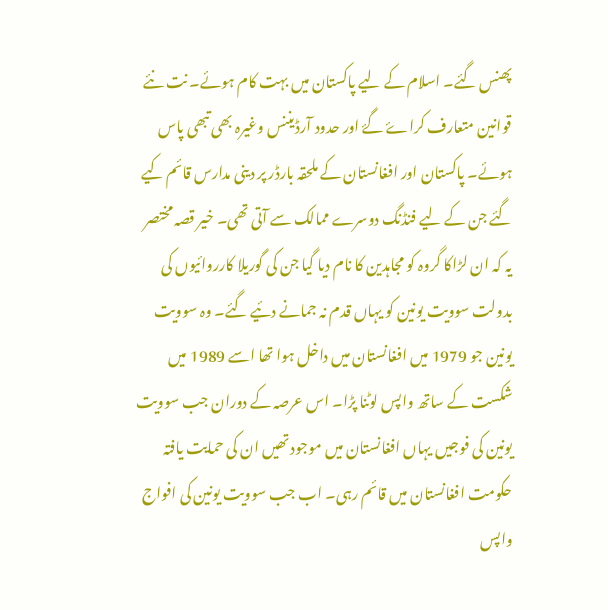پھنس گئے۔ اسلام کے لیے پاکستان میں بہت کام ہوئے۔ نت نئے قوانین متعارف کراۓ گۓ اور حدود آرڈیننس وغیرہ بھی تبھی پاس ہوئے۔ پاکستان اور افغانستان کے ملحقہ بارڈر پر دینی مدارس قائم کیے گئے جن کے لیے فنڈنگ دوسرے ممالک سے آتی تھی۔ خیر قصہ مختصر یہ کہ ان لڑاکا گروہ کو مجاہدین کا نام دیا گیا جن کی گوریلا کارروائیوں کی بدولت سوویت یونین کو یہاں قدم نہ جمانے دئیے گئے۔ وہ سوویت یونین جو 1979 میں افغانستان میں داخل ہوا تھا اسے 1989 میں شکست کے ساتھ واپس لوٹنا پڑا۔ اس عرصہ کے دوران جب سوویت یونین کی فوجیں یہاں افغانستان میں موجود تھیں ان کی حمایت یافتہ حکومت افغانستان میں قائم رہی۔ اب جب سوویت یونین کی افواج واپس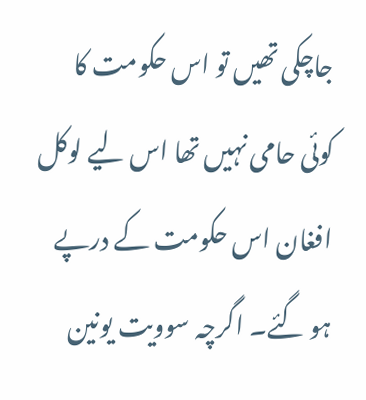جاچکی تھیں تو اس حکومت کا کوئی حامی نہیں تھا اس لیے لوکل افغان اس حکومت کے درپے ہو گئے۔ اگرچہ سوویت یونین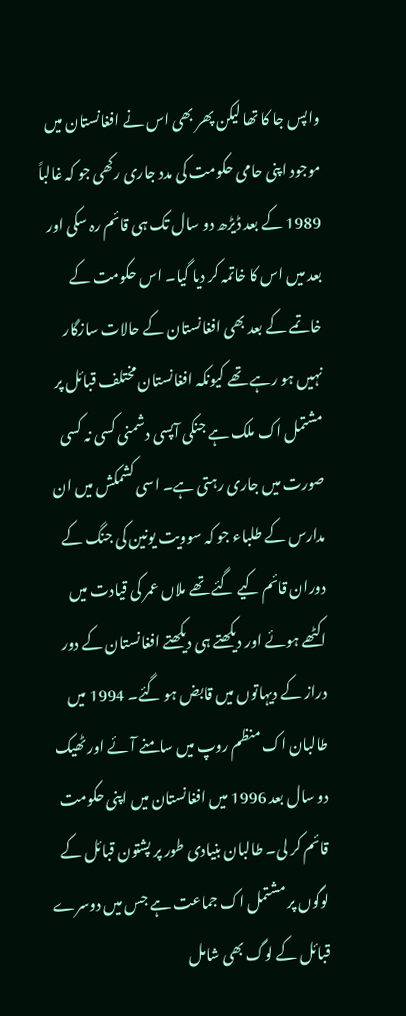واپس جا کا تھا لیکن پھر بھی اس نے افغانستان میں موجود اپنی حامی حکومت کی مدد جاری رکھی جو کہ غالباً 1989 کے بعد ڈیڑھ دو سال تک ہی قائم رہ سکی اور بعد میں اس کا خاتمہ کر دیا گیا۔ اس حکومت کے خاتمے کے بعد بھی افغانستان کے حالات سازگار نہیں ہو رہے تھے کیونکہ افغانستان مختلف قبائل پر مشتمل اک ملک ہے جنکی آپسی دشمنی کسی نہ کسی صورت میں جاری رہتی ہے۔ اسی کشمکش میں ان مدارس کے طلباء جو کہ سوویت یونین کی جنگ کے دوران قائم کیے گئے تھے ملاں عمر کی قیادت میں اکٹھے ہوئے اور دیکھتے ہی دیکھتے افغانستان کے دور دراز کے دیہاتوں میں قابض ہو گئے۔ 1994 میں طالبان اک منظم روپ میں سامنے آئے اور ٹھیک دو سال بعد 1996 میں افغانستان میں اپنی حکومت قائم کر لی۔ طالبان بنیادی طور پر پشتون قبائل کے لوگوں پر مشتمل اک جماعت ہے جس میں دوسرے قبائل کے لوگ بھی شامل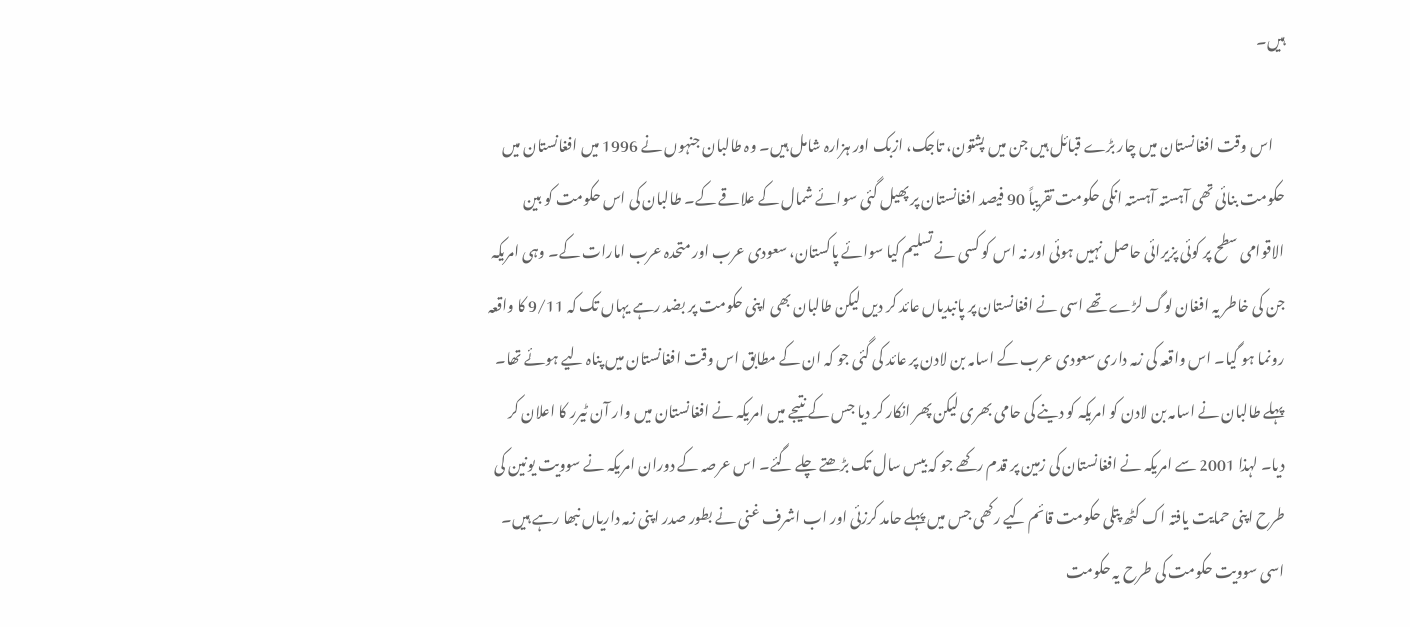ہیں۔

    اس وقت افغانستان میں چار بڑے قبائل ہیں جن میں پشتون، تاجک، ازبک اور ہزارہ شامل ہیں۔ وہ طالبان جنہوں نے 1996 میں افغانستان میں حکومت بنائی تھی آہستہ آہستہ انکی حکومت تقریباً 90 فیصد افغانستان پر پھیل گئی سوائے شمال کے علاقے کے۔ طالبان کی اس حکومت کو بین الاقوامی سطح پر کوئی پزیرائی حاصل نہیں ہوئی اور نہ اس کو کسی نے تسلیم کیا سوائے پاکستان، سعودی عرب اور متحدہ عرب امارات کے۔ وہی امریکہ جن کی خاطر یہ افغان لوگ لڑے تھے اسی نے افغانستان پر پانبدیاں عائد کر دیں لیکن طالبان بھی اپنی حکومت پر بضد رہے یہاں تک کہ 9/11 کا واقعہ رونما ہو گیا۔ اس واقعہ کی زمہ داری سعودی عرب کے اسامہ بن لادن پر عائد کی گئی جو کہ ان کے مطابق اس وقت افغانستان میں پناہ لیے ہوئے تھا۔ پہلے طالبان نے اسامہ بن لادن کو امریکہ کو دینے کی حامی بھری لیکن پھر انکار کر دیا جس کے نتیجے میں امریکہ نے افغانستان میں وار آن ٹیرر کا اعلان کر دیا۔ لہذا 2001 سے امریکہ نے افغانستان کی زمین پر قدم رکھے جو کہ بیس سال تک بڑھتے چلے گئے۔ اس عرصہ کے دوران امریکہ نے سوویت یونین کی طرح اپنی حمایت یافتہ اک کٹھ پتلی حکومت قائم کیے رکھی جس میں پہلے حامد کرزئی اور اب اشرف غنی نے بطور صدر اپنی زمہ داریاں نبھا رہے ہیں۔ اسی سوویت حکومت کی طرح یہ حکومت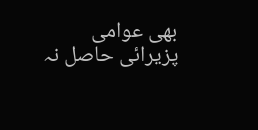بھی عوامی پزیرائی حاصل نہ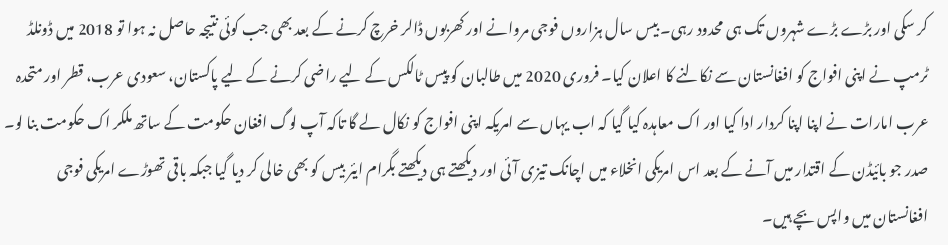کر سکی اور بڑے بڑے شہروں تک ہی محدود رہی۔ بیس سال ہزاروں فوجی مروانے اور کھربوں ڈالر خرچ کرنے کے بعد بھی جب کوئی نتیجہ حاصل نہ ہوا تو 2018 میں ڈونلڈ ٹرمپ نے اپنی افواج کو افغانستان سے نکالنے کا اعلان کیا۔ فروری 2020 میں طالبان کو پیس ٹالکس کے لیے راضی کرنے کے لیے پاکستان، سعودی عرب، قطر اور متحدہ عرب امارات نے اپنا اپنا کردار ادا کیا اور اک معاہدہ کیا گیا کہ اب یہاں سے امریکہ اپنی افواج کو نکال لے گا تاکہ آپ لوگ افغان حکومت کے ساتھ ملکر اک حکومت بنا لو۔ صدر جو بائیڈن کے اقتدار میں آنے کے بعد اس امریکی انخلاء میں اچانک تیزی آئی اور دیکھتے ہی دیکھتے بگرام ایئر بیس کو بھی خالی کر دیا گیا جبکہ باقی تھوڑے امریکی فوجی افغانستان میں واپس بچے ہیں۔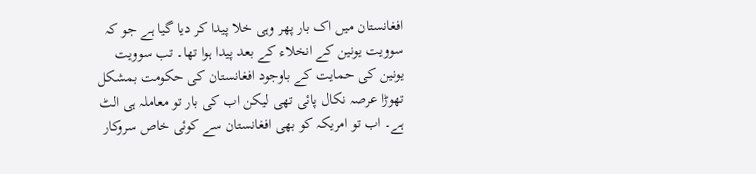افغانستان میں اک بار پھر وہی خلا پیدا کر دیا گیا ہے جو کہ سوویت یونین کے انخلاء کے بعد پیدا ہوا تھا۔ تب سوویت یونین کی حمایت کے باوجود افغانستان کی حکومت بمشکل تھوڑا عرصہ نکال پائی تھی لیکن اب کی بار تو معاملہ ہی الٹ ہے۔ اب تو امریکہ کو بھی افغانستان سے کوئی خاص سروکار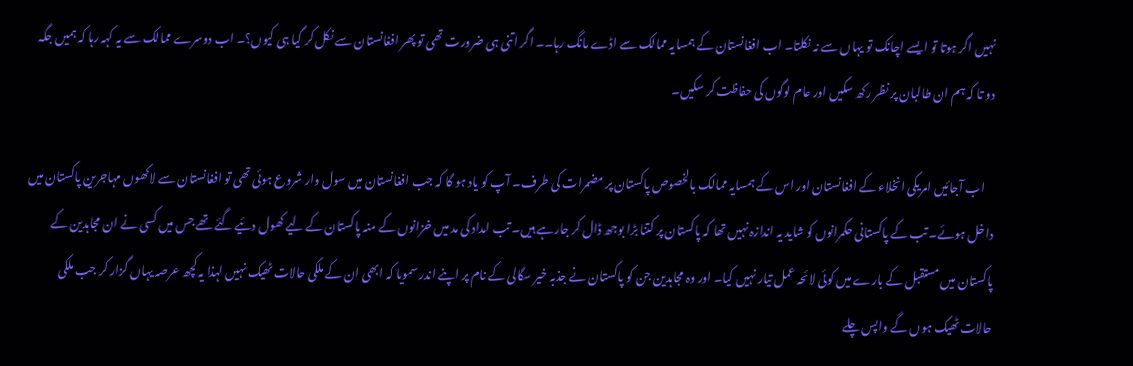نہیں اگر ہوتا تو ایسے اچانک تو یہاں سے نہ نکلتا۔ اب افغانستان کے ہمسایہ ممالک سے اڈے مانگ رہا۔۔ اگر اتنی ہی ضرورت تھی تو پھر افغانستان سے نکل کر گیا ہی کیوں؟۔ اب دوسرے ممالک سے یہ کہہ رہا کہ ہمیں جگہ دو تا کہ ہم ان طالبان پر نظر رکھ سکیں اور عام لوگوں کی حفاظت کر سکیں۔

    اب آجائیں امریکی انخلاء کے افغانستان اور اس کے ہمسایہ ممالک بالخصوص پاکستان پر مضمرات کی طرف۔ آپ کو یاد ہو گا کہ جب افغانستان میں سول وار شروع ہوئی تھی تو افغانستان سے لاکھوں مہاجرین پاکستان میں داخل ہوئے۔ تب کے پاکستانی حکمرانوں کو شاید یہ اندازہ نہیں تھا کہ پاکستان پر کتنا بڑا بوجھ ڈال کر جارہے ہیں۔ تب امداد کی مد میں خزانوں کے منہ پاکستان کے لیے کھول دئیے گئے تھے جس میں کسی نے ان مجاہدین کے پاکستان میں مستقبل کے بارے میں کوئی لائحہ عمل تیار نہیں کیا۔ اور وہ مجاہدین جن کو پاکستان نے جذبہ خیر سگالی کے نام پر اپنے اندر سمویا کہ ابھی ان کے ملکی حالات ٹھیک نہیں لہذا یہ کچھ عرصہ یہاں گزار کر جب ملکی حالات ٹھیک ہوں گے واپس چلے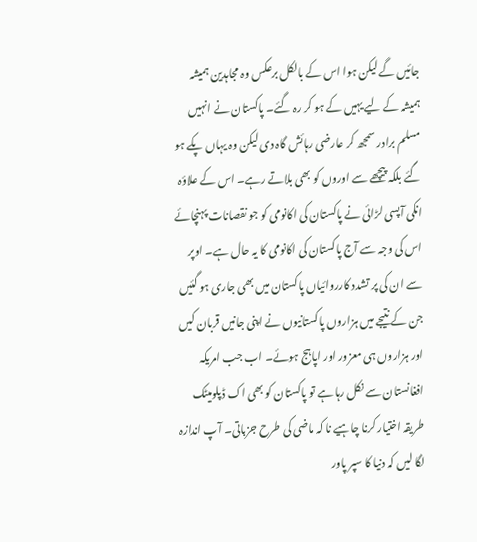جائیں گے لیکن ہوا اس کے بالکل برعکس وہ مجاہدین ہمیشہ ہمیشہ کے لیے یہیں کے ہو کر رہ گئے۔ پاکستان نے انہیں مسلم برادر سمجھ کر عارضی رہائش گاہ دی لیکن وہ یہاں پکے ہو گئے بلکہ پیچھے سے اوروں کو بھی بلاتے رہے۔ اس کے علاؤہ انکی آپسی لڑائی نے پاکستان کی اکانومی کو جو نقصانات پہنچائے اس کی وجہ سے آج پاکستان کی اکانومی کا یہ حال ہے۔ اوپر سے ان کی پر تشدد کارروائیاں پاکستان میں بھی جاری ہو گئیں جن کے نتیجے میں ہزاروں پاکستانیوں نے اپنی جانیں قربان کیں اور ہزاروں ہی معزور اور اپاہج ہوئے۔ اب جب امریکہ افغانستان سے نکل رہا ہے تو پاکستان کو بھی اک ڈپلومیٹک طریقہ اختیار کرنا چاہیے نا کہ ماضی کی طرح جزباتی۔ آپ اندازہ لگا لیں کہ دنیا کا سپر پاور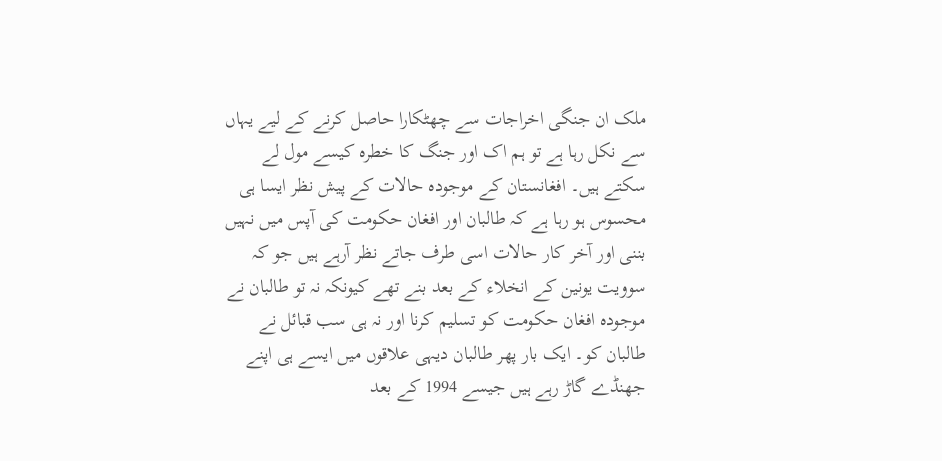ملک ان جنگی اخراجات سے چھٹکارا حاصل کرنے کے لیے یہاں سے نکل رہا ہے تو ہم اک اور جنگ کا خطرہ کیسے مول لے سکتے ہیں۔ افغانستان کے موجودہ حالات کے پیش نظر ایسا ہی محسوس ہو رہا ہے کہ طالبان اور افغان حکومت کی آپس میں نہیں بننی اور آخر کار حالات اسی طرف جاتے نظر آرہے ہیں جو کہ سوویت یونین کے انخلاء کے بعد بنے تھے کیونکہ نہ تو طالبان نے موجودہ افغان حکومت کو تسلیم کرنا اور نہ ہی سب قبائل نے طالبان کو۔ ایک بار پھر طالبان دیہی علاقوں میں ایسے ہی اپنے جھنڈے گاڑ رہے ہیں جیسے 1994 کے بعد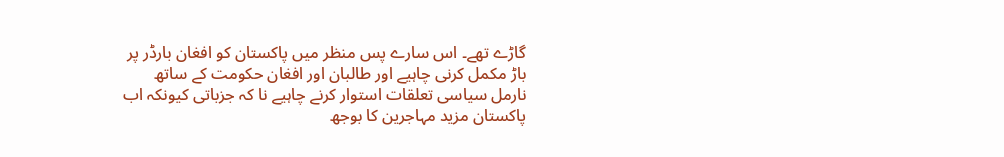گاڑے تھے۔ اس سارے پس منظر میں پاکستان کو افغان بارڈر پر باڑ مکمل کرنی چاہیے اور طالبان اور افغان حکومت کے ساتھ نارمل سیاسی تعلقات استوار کرنے چاہیے نا کہ جزباتی کیونکہ اب پاکستان مزید مہاجرین کا بوجھ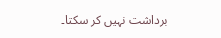برداشت نہیں کر سکتا۔